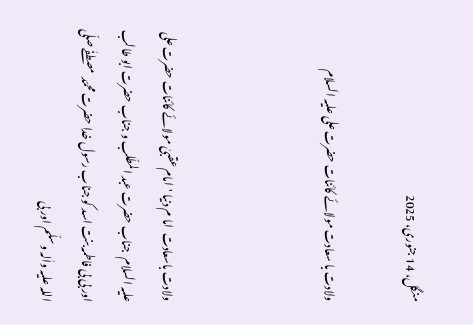منگل، 14 جنوری، 2025

ولادت با سعادت مولائے کائنات حضرت علی علیہ السلام



ولادت باسعادت  اما م دنیا 'امام عقبیٰ مولائے کائنات حضرت علی علیہ السلام  جناب حضرت عبد المطّلب و جناب حضرت ابو طالب اور بی بی فاطمہ بنت اسد کو جناب رسول خدا حضرت محمّد  مصطفٰے صلّی اللہ علیہ واٰلہ وسلّم اور بی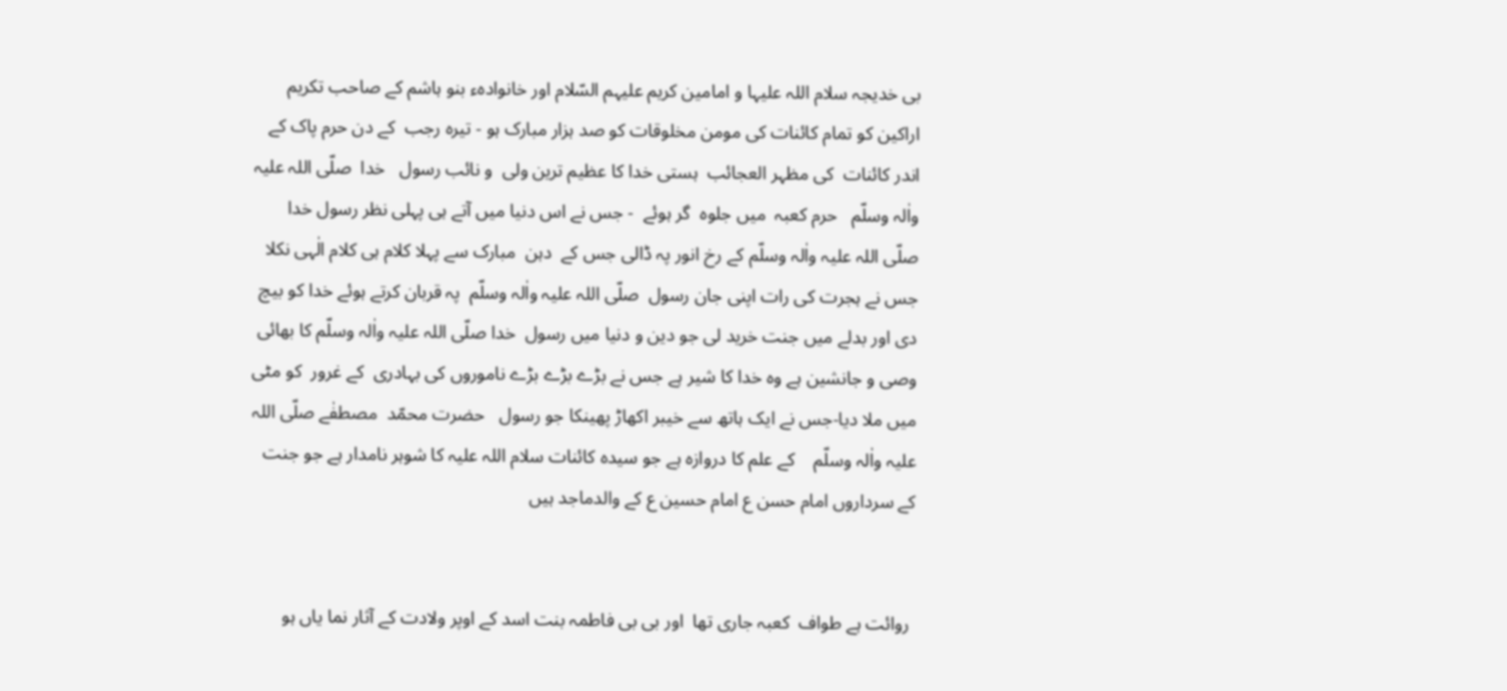بی خدیجہ سلام اللہ علیہا و امامین کریم علیہم السّلام اور خانوادہء بنو ہاشم کے صاحب تکریم اراکین کو تمام کائنات کی مومن مخلوقات کو صد ہزار مبارک ہو - تیرہ رجب  کے دن حرم پاک کے اندر کائنات  کی مظہر العجائب  ہستی خدا کا عظیم ترین ولی  و نائب رسول   خدا  صلّی اللہ علیہ واٰلہ وسلّم   حرم کعبہ  میں جلوہ  گر ہوئے  - جس نے اس دنیا میں آتے ہی پہلی نظر رسول خدا صلّی اللہ علیہ واٰلہ وسلّم کے رخ انور پہ ڈالی جس کے  دہن  مبارک سے پہلا کلام ہی کلام الٰہی نکلا جس نے ہجرت کی رات اپنی جان رسول  صلّی اللہ علیہ واٰلہ وسلّم  پہ قربان کرتے ہوئے خدا کو بیچ دی اور بدلے میں جنت خرید لی جو دین و دنیا میں رسول  خدا صلّی اللہ علیہ واٰلہ وسلّم کا بھائی وصی و جانشین ہے وہ خدا کا شیر ہے جس نے بڑے بڑے بڑے ناموروں کی بہادری  کے غرور  کو مٹی میں ملا دیا-جس نے ایک ہاتھ سے خیبر اکھاڑ پھینکا جو رسول   حضرت محمّد  مصطفٰے صلّی اللہ علیہ واٰلہ وسلّم    کے علم کا دروازہ ہے جو سیدہ کائنات سلام اللہ علیہ کا شوہر نامدار ہے جو جنت کے سرداروں امام حسن ع امام حسین ع کے والدماجد ہیں


 روائت ہے طواف  کعبہ جاری تھا  اور بی بی فاطمہ بنت اسد کے اوپر ولادت کے آثار نما یاں ہو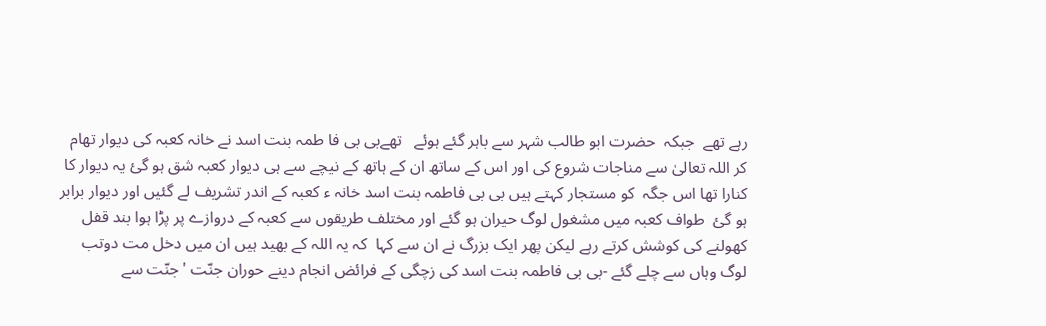رہے تھے  جبکہ  حضرت ابو طالب شہر سے باہر گئے ہوئے   تھےبی بی فا طمہ بنت اسد نے خانہ کعبہ کی دیوار تھام کر اللہ تعالیٰ سے مناجات شروع کی اور اس کے ساتھ ان کے ہاتھ کے نیچے سے ہی دیوار کعبہ شق ہو گئ یہ دیوار کا کنارا تھا اس جگہ  کو مستجار کہتے ہیں بی بی فاطمہ بنت اسد خانہ ء کعبہ کے اندر تشریف لے گئیں اور دیوار برابر ہو گئ  طواف کعبہ میں مشغول لوگ حیران ہو گئے اور مختلف طریقوں سے کعبہ کے دروازے پر پڑا ہوا بند قفل کھولنے کی کوشش کرتے رہے لیکن پھر ایک بزرگ نے ان سے کہا  کہ یہ اللہ کے بھید ہیں ان میں دخل مت دوتب لوگ وہاں سے چلے گئے -بی بی فاطمہ بنت اسد کی زچگی کے فرائض انجام دینے حوران جنّت 'جنّت سے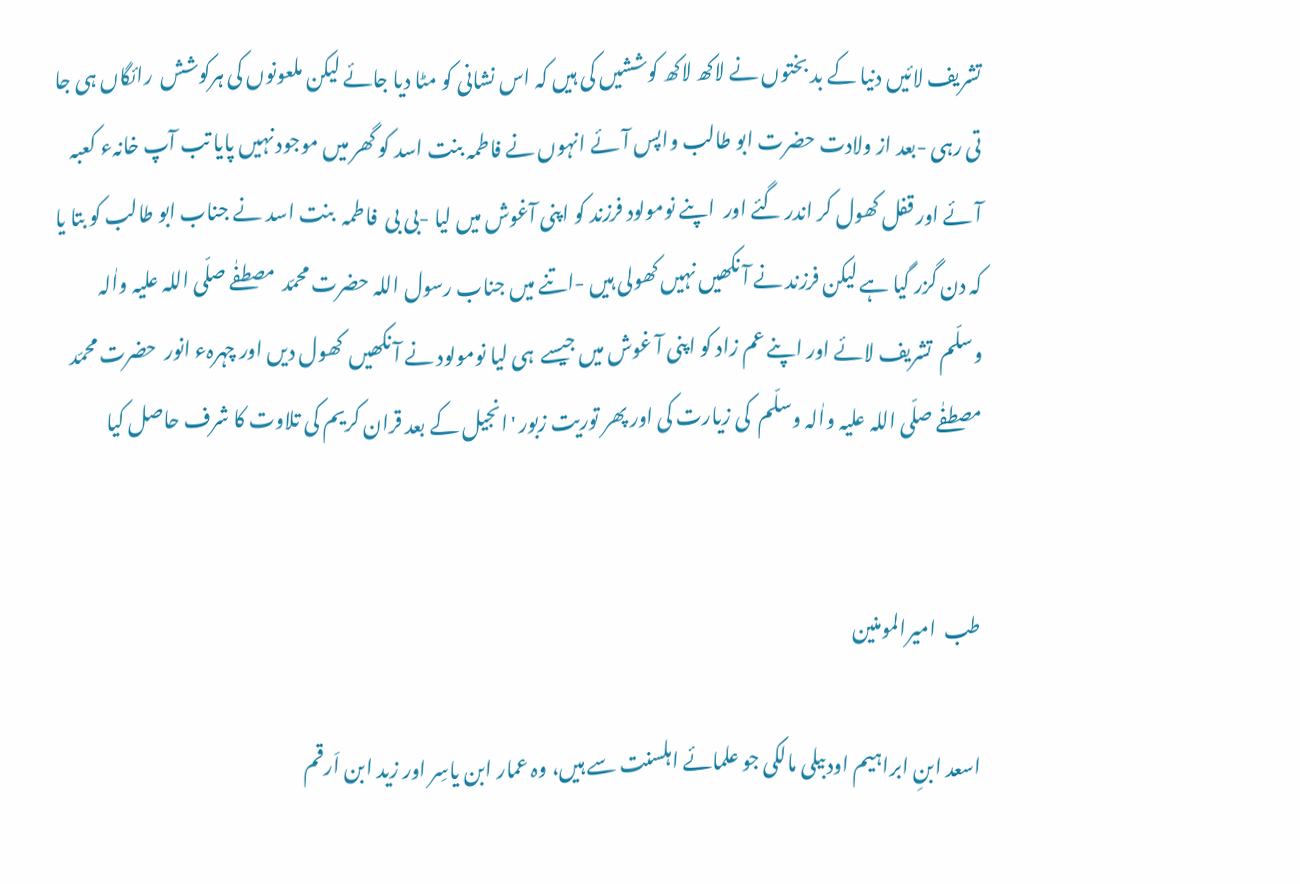تشریف لائیں دنیا کے بد بختوں نے لاکھ لاکھ کوششیں کی ہیں کہ اس نشانی کو مٹا دیا جائے لیکن ملعونوں کی ہرکوشش  رائگاں ہی جا تی رہی -بعد از ولادت حضرت ابو طالب واپس آئے انہوں نے فاطمہ بنت اسد کو گھر میں موجود نہیں پایا تب آپ خانہء کعبہ  آئے اور قفل کھول کر اندر گئے اور  اپنے نومولود فرزند کو اپنی آغوش میں لیا -بی بی  فاطمہ  بنت اسد نے جناب ابو طالب کو بتا یا کہ دن گزر گیا ہے لیکن فرزند نے آ نکھیں نہیں کھولی ہیں -اتنے میں جناب رسول اللہ حضرت محمّد  مصطفٰے صلّی اللہ علیہ واٰلہ وسلّم  تشریف لائے اور اپنے عم زاد کو اپنی آ غوش میں جیسے  ہی لیا نومولود نے آ نکھیں  کھول دیں اور چہرہء انور  حضرت محمّد  مصطفٰے صلّی اللہ علیہ واٰلہ وسلّم  کی زیارت کی اور پھر توریت زبور 'انجیل کے بعد قران کریم کی تلاوت کا شرف حاصل کیا


 طب  امیرالمومنین

 اسعد ابنِ ابراہیم اودبیلی مالکی جو علمائے اہلسنت سے ہیں، وہ عمار ابن یاسِر اور زید ابن اَرقم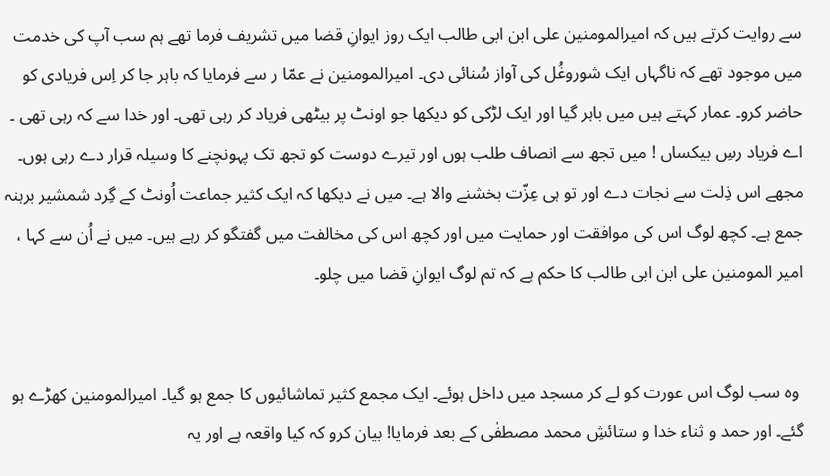سے روایت کرتے ہیں کہ امیرالمومنین علی ابن ابی طالب ایک روز ایوانِ قضا میں تشریف فرما تھے ہم سب آپ کی خدمت میں موجود تھے کہ ناگہاں ایک شوروغُل کی آواز سُنائی دی۔ امیرالمومنین نے عمّا ر سے فرمایا کہ باہر جا کر اِس فریادی کو حاضر کرو۔ عمار کہتے ہیں میں باہر گیا اور ایک لڑکی کو دیکھا جو اونٹ پر بیٹھی فریاد کر رہی تھی۔ اور خدا سے کہ رہی تھی ۔ اے فریاد رسِ بیکساں ! میں تجھ سے انصاف طلب ہوں اور تیرے دوست کو تجھ تک پہونچنے کا وسیلہ قرار دے رہی ہوں۔ مجھے اس ذِلت سے نجات دے اور تو ہی عِزّت بخشنے والا ہے۔ میں نے دیکھا کہ ایک کثیر جماعت اُونٹ کے گِرد شمشیر برہنہ جمع ہے۔ کچھ لوگ اس کی موافقت اور حمایت میں اور کچھ اس کی مخالفت میں گفتگو کر رہے ہیں۔ میں نے اُن سے کہا ، امیر المومنین علی ابن ابی طالب کا حکم ہے کہ تم لوگ ایوانِ قضا میں چلو۔


 وہ سب لوگ اس عورت کو لے کر مسجد میں داخل ہوئے۔ ایک مجمع کثیر تماشائیوں کا جمع ہو گیا۔ امیرالمومنین کھڑے ہو گئے۔ اور حمد و ثناء خدا و ستائشِ محمد مصطفٰی کے بعد فرمایا! بیان کرو کہ کیا واقعہ ہے اور یہ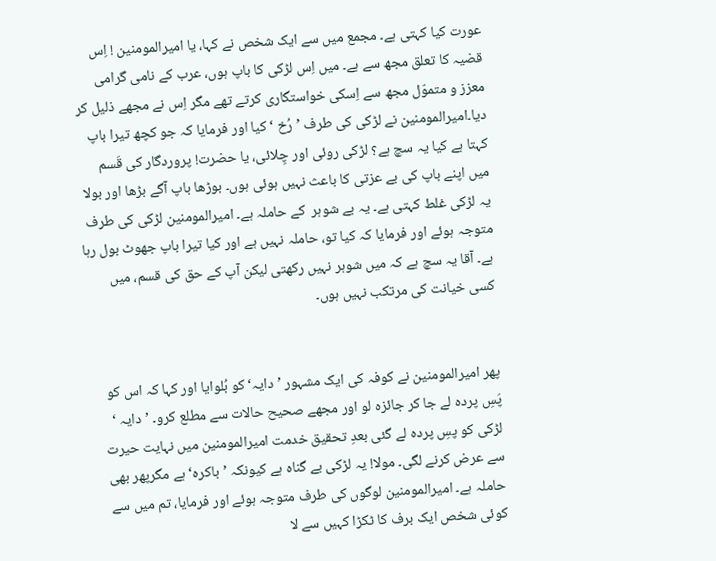عورت کیا کہتی ہے۔ مجمع میں سے ایک شخص نے کہا، یا امیرالمومنین ! اِس قضیہ کا تعلق مجھ سے ہے۔ میں اِس لڑکی کا باپ ہوں، عرب کے نامی گرامی معزز و متموّل مجھ سے اِسکی خواستگاری کرتے تھے مگر اِس نے مجھے ذلیل کر دیا۔امیرالمومنین نے لڑکی کی طرف ’رُخ ‘ کیا اور فرمایا کہ جو کچھ تیرا باپ کہتا ہے کیا یہ سچ ہے؟ لڑکی روئی اور چِلائی، یا حضرت! پروردگار کی قَسم میں اپنے باپ کی بے عزتی کا باعث نہیں ہوئی ہوں۔ بوڑھا باپ آگے بڑھا اور بولا یہ لڑکی غلط کہتی ہے۔ یہ بے شوہر  کے حاملہ ہے۔ امیرالمومنین لڑکی کی طرف متوجہ ہوئے اور فرمایا کہ کیا تو، حاملہ نہیں ہے اور کیا تیرا باپ جھوٹ بول رہا ہے۔ آقا یہ سچ ہے کہ میں شوہر نہیں رکھتی لیکن آپ کے حق کی قسم، میں کسی خیانت کی مرتکب نہیں ہوں۔


پھر امیرالمومنین نے کوفہ کی ایک مشہور ’دایہ‘ کو بُلوایا اور کہا کہ اس کو پَسِ پردہ لے جا کر جائزہ لو اور مجھے صحیح حالات سے مطلع کرو۔ ’دایہ ‘ لڑکی کو پسِ پردہ لے گئی بعدِ تحقیق خدمت امیرالمومنین میں نہایت حیرت سے عرض کرنے لگی۔ مولا! یہ لڑکی بے گناہ ہے کیونکہ ’باکرہ‘ ہے مگرپھر بھی حاملہ ہے۔ امیرالمومنین لوگوں کی طرف متوجہ ہوئے اور فرمایا، تم میں سے کوئی شخص ایک برف کا ٹکڑا کہیں سے لا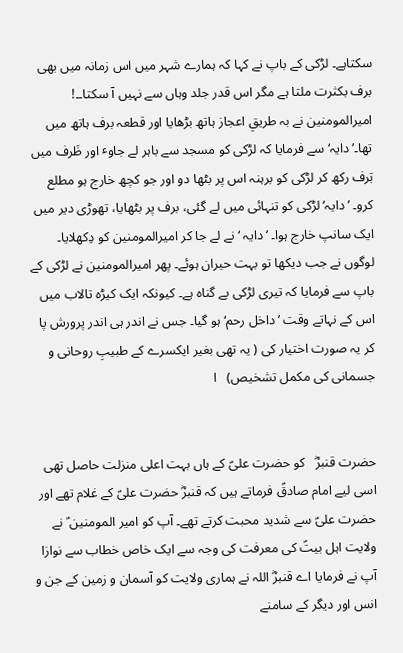سکتاہے۔ لڑکی کے باپ نے کہا کہ ہمارے شہر میں اس زمانہ میں بھی برف بکثرت ملتا ہے مگر اس قدر جلد وہاں سے نہیں آ سکتا۔۔! امیرالمومنین نے بہ طریقِ اعجاز ہاتھ بڑھایا اور قطعہ برف ہاتھ میں تھا۔’دایہ‘ سے فرمایا کہ لڑکی کو مسجد سے باہر لے جاوٴ اور ظَرف میں بَرف رکھ کر لڑکی کو برہنہ اس پر بٹھا دو اور جو کچھ خارج ہو مطلع کرو۔ ’دایہ‘ لڑکی کو تنہائی میں لے گئی، برف پر بٹھایا، تھوڑی دیر میں ایک سانپ خارج ہوا۔ ’دایہ ‘ نے لے جا کر امیرالمومنین کو دِکھلایا۔ لوگوں نے جب دیکھا تو بہت حیران ہوئے۔ پھر امیرالمومنین نے لڑکی کے باپ سے فرمایا کہ تیری لڑکی بے گناہ ہے۔ کیونکہ ایک کیڑہ تالاب میں اس کے نہاتے وقت ’داخل رحم‘ ہو گیا۔ جس نے اندر ہی اندر پرورش پا کر یہ صورت اختیار کی ( یہ تھی بغیر ایکسرے کے طبیبِ روحانی و جسمانی کی مکمل تشخیص)   ا


حضرت قنبرؓ   کو حضرت علیؑ کے ہاں بہت اعلی منزلت حاصل تھی اسی لیے امام صادقؑ فرماتے ہیں کہ قنبرؓ حضرت علیؑ کے غلام تھے اور حضرت علیؑ سے شدید محبت کرتے تھے۔ آپ کو امیر المومنین ؑ نے ولایت اہل بیتؑ کی معرفت کی وجہ سے ایک خاص خطاب سے نوازا آپ نے فرمایا اے قنبرؓ اللہ نے ہماری ولایت کو آسمان و زمین کے جن و انس اور دیگر کے سامنے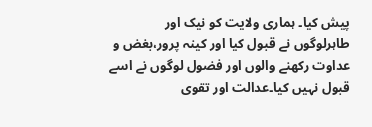پیش کیا۔ ہماری ولایت کو نیک اور طاہرلوگوں نے قبول کیا اور کینہ پرور،بغض و عداوت رکھنے والوں اور فضول لوگوں نے اسے قبول نہیں کیا۔عدالت اور تقوی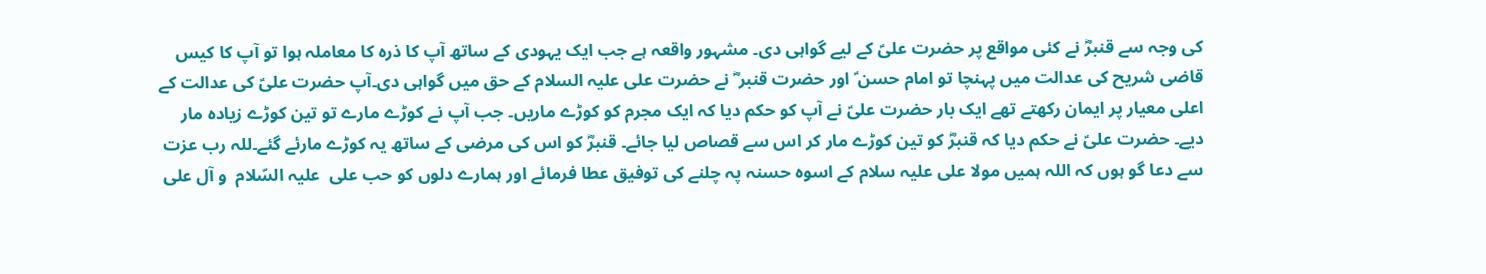کی وجہ سے قنبرؓ نے کئی مواقع پر حضرت علیؑ کے لیے گواہی دی۔ مشہور واقعہ ہے جب ایک یہودی کے ساتھ آپ کا ذرہ کا معاملہ ہوا تو آپ کا کیس قاضی شریح کی عدالت میں پہنچا تو امام حسن ؑ اور حضرت قنبر ؓ نے حضرت علی علیہ السلام کے حق میں گواہی دی۔آپ حضرت علیؑ کی عدالت کے اعلی معیار پر ایمان رکھتے تھے ایک بار حضرت علیؑ نے آپ کو حکم دیا کہ ایک مجرم کو کوڑے ماریں۔ جب آپ نے کوڑے مارے تو تین کوڑے زیادہ مار دیے۔ حضرت علیؑ نے حکم دیا کہ قنبرؓ کو تین کوڑے مار کر اس سے قصاص لیا جائے۔ قنبرؓ کو اس کی مرضی کے ساتھ یہ کوڑے مارئے گئے۔للہ رب عزت سے دعا گو ہوں کہ اللہ ہمیں مولا علی علیہ سلام کے اسوہ حسنہ پہ چلنے کی توفیق عطا فرمائے اور ہمارے دلوں کو حب علی  علیہ السّلام  و آل علی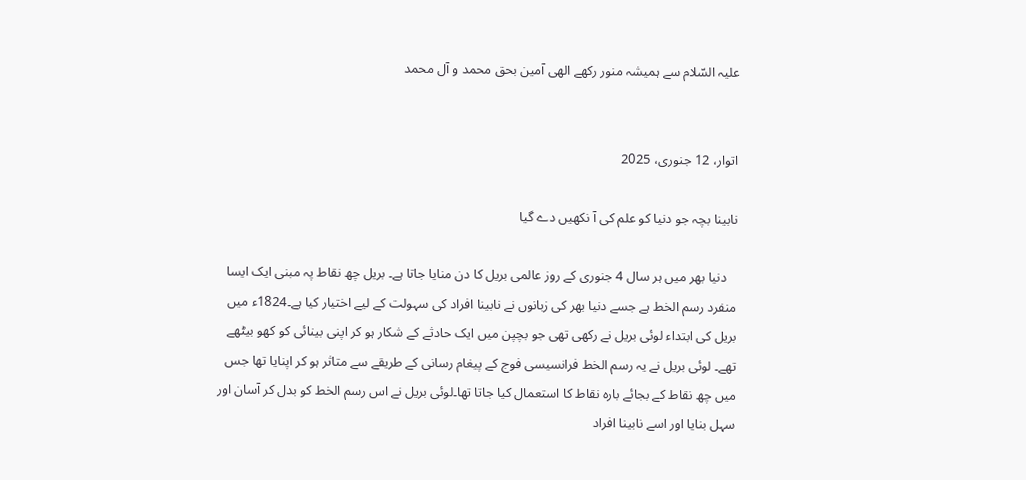علیہ السّلام سے ہمیشہ منور رکھے الھی آمین بحق محمد و آل محمد


اتوار، 12 جنوری، 2025

نابینا بچہ جو دنیا کو علم کی آ نکھیں دے گیا

   دنیا بھر میں ہر سال 4 جنوری کے روز عالمی بریل کا دن منایا جاتا ہے۔ بریل چھ نقاط پہ مبنی ایک ایسا منفرد رسم الخط ہے جسے دنیا بھر کی زبانوں نے نابینا افراد کی سہولت کے لیے اختیار کیا ہے۔1824ء میں بریل کی ابتداء لوئی بریل نے رکھی تھی جو بچپن میں ایک حادثے کے شکار ہو کر اپنی بینائی کو کھو بیٹھے تھے۔ لوئی بریل نے یہ رسم الخط فرانسیسی فوج کے پیغام رسانی کے طریقے سے متاثر ہو کر اپنایا تھا جس میں چھ نقاط کے بجائے بارہ نقاط کا استعمال کیا جاتا تھا۔لوئی بریل نے اس رسم الخط کو بدل کر آسان اور سہل بنایا اور اسے نابینا افراد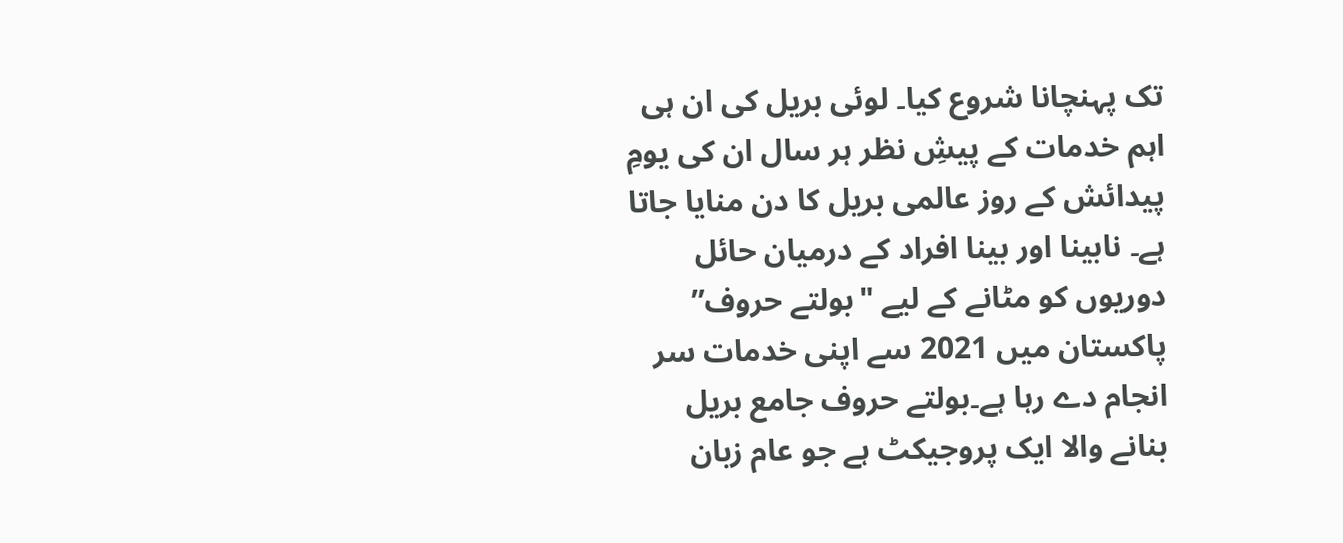تک پہنچانا شروع کیا۔ لوئی بریل کی ان ہی اہم خدمات کے پیشِ نظر ہر سال ان کی یومِ پیدائش کے روز عالمی بریل کا دن منایا جاتا ہے۔ نابینا اور بینا افراد کے درمیان حائل دوریوں کو مٹانے کے لیے "بولتے حروف” پاکستان میں 2021 سے اپنی خدمات سر انجام دے رہا ہے۔بولتے حروف جامع بریل بنانے والا ایک پروجیکٹ ہے جو عام زبان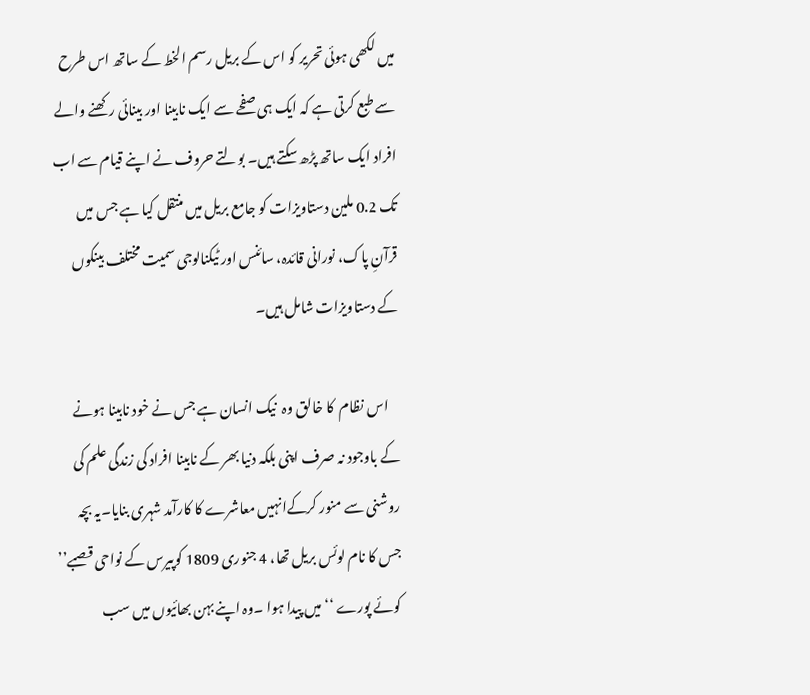میں لکھی ہوئی تحریر کو اس کے بریل رسم الخط کے ساتھ اس طرح سے طبع کرتی ہے کہ ایک ہی صفحے سے ایک نابینا اور بینائی رکھنے والے افراد ایک ساتھ پڑھ سکتے ہیں۔ بولتے حروف نے اپنے قیام سے اب تک 0.2 ملین دستاویزات کو جامع بریل میں منتقل کیا ہے جس میں قرآنِ پاک، نورانی قائدہ، سائنس اور ٹیکنالوجی سمیت مختلف بینکوں کے دستاویزات شامل ہیں۔

    اس نظام  کا خالق وہ  نیک انسان ہے جس نے خود نابینا ہونے کے باوجود نہ صرف اپنی بلکہ دنیا بھر کے نابینا افراد کی زندگی علم کی روشنی سے منور کرکےانہیں معاشرے کا کارآمد شہری بنایا۔یہ بچہ جس کا نام لوئس بریل تھا، 4 جنوری 1809 کوپیرس کے نواحی قصبے’’ کوئے پورے ‘‘ میں پیدا ہوا ۔وہ اپنے بہن بھائیوں میں سب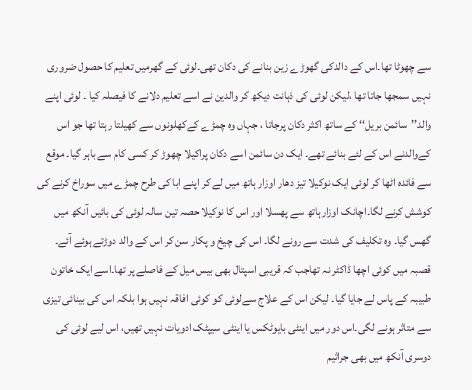سے چھوٹا تھا۔اس کے دالدکی گھوڑے زین بنانے کی دکان تھی۔لوئی کے گھرمیں تعلیم کا حصول ضروری نہیں سمجھا جاتا تھا ،لیکن لوئی کی ذہانت دیکھ کر والدین نے اسے تعلیم دلانے کا فیصلہ کیا ۔ لوئی اپنے والد’’سائمن بریل‘‘ کے ساتھ اکثر دکان پرجاتا ، جہاں وہ چمڑے کےکھلونوں سے کھیلتا رہتا تھا جو اس کےوالدنے اس کے لئے بنائے تھے۔ ایک دن سائمن اسے دکان پراکیلا چھوڑ کر کسی کام سے باہر گیا۔ موقع سے فائدہ اٹھا کر لوئی ایک نوکیلا تیز دھار اوزار ہاتھ میں لے کر اپنے ابا کی طرح چمڑے میں سوراخ کرنے کی کوشش کرنے لگا۔اچانک اوزارہاتھ سے پھسلا اور اس کا نوکیلا حصہ تین سالہ لوئی کی بائیں آنکھ میں گھس گیا۔ وہ تکلیف کی شدت سے رونے لگا۔ اس کی چیخ و پکار سن کر اس کے والد دوڑتے ہوئے آئے۔ قصبہ میں کوئی اچھا ڈاکٹر نہ تھاجب کہ قریبی اسپتال بھی بیس میل کے فاصلے پر تھا۔اسے ایک خاتون طبیبہ کے پاس لے جایا گیا۔ لیکن اس کے علاج سےلوئی کو کوئی افاقہ نہیں ہوا بلکہ اس کی بینائی تیزی سے متاثر ہونے لگی۔اس دور میں اینٹی بایوٹکس یا اینٹی سیپٹک ادویات نہیں تھیں، اس لیے لوئی کی دوسری آنکھ میں بھی جراثیم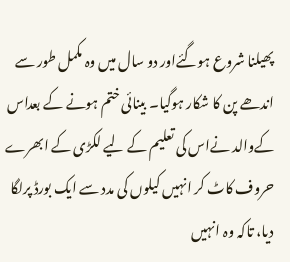پھیلنا شروع ہوگئےاور دو سال میں وہ مکمل طور سے اندھے پن کا شکار ہوگیا۔ بینائی ختم ہونے کے بعداس کےوالد نےاس کی تعلیم کے لیے لکڑی کے ابھرے حروف کاٹ کر انہیں کیلوں کی مدد سے ایک بورڈ پرلگا دیا، تاکہ وہ انہیں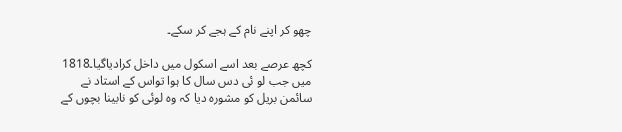چھو کر اپنے نام کے ہجے کر سکے۔

کچھ عرصے بعد اسے اسکول میں داخل کرادیاگیا۔1818 میں جب لو ئی دس سال کا ہوا تواس کے استاد نے سائمن بریل کو مشورہ دیا کہ وہ لوئی کو نابینا بچوں کے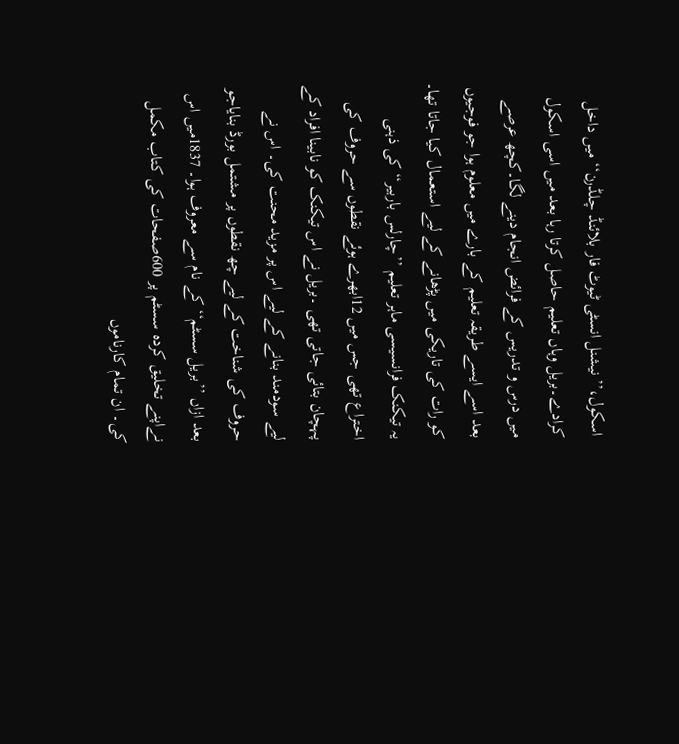اسکول،’’ نیشنل انسٹی ٹیوٹ فار بلائنڈ چلڈرن‘‘ میں داخل کرادے۔بریل وہاں تعلیم حاصل کرتا رہا بعد میں اسی اسکول میں درس و تدریس کے فرائض انجام دینے لگا۔کچھ عرصے بعد اسے ایسے طریقہ تعلیم کے بارے میں معلوم ہوا جو فوجیوں کو رات کی تاریکی میں پڑھانے کے لیے استعمال کیا جاتا تھا۔ یہ تیکنک فرانسیسی ماہر تعلیم ’’چارلس باربیر‘‘کی ذہنی اختراع تھی جس میں 12ابھرے ہوئے نقطوں سے حروف کی پہچان بتائی جاتی تھی ۔بریل نے اس تیکنک کو نابینا افراد کے لیے سودمند بنانے کے لیے اس پر مزید محنت کی۔ اس نے حروف کی شناخت کے لیے چھ نقطوں پر مشتمل بورڈ بنایاجو بعد ازاں ’’بریل سسٹم‘‘ کے نام سے معروف ہوا۔ 1837میں اس نےاپنے تخلیق کردہ سسٹم پر 600صفحات کی کتاب مکمل کی۔ ان تمام کارناموں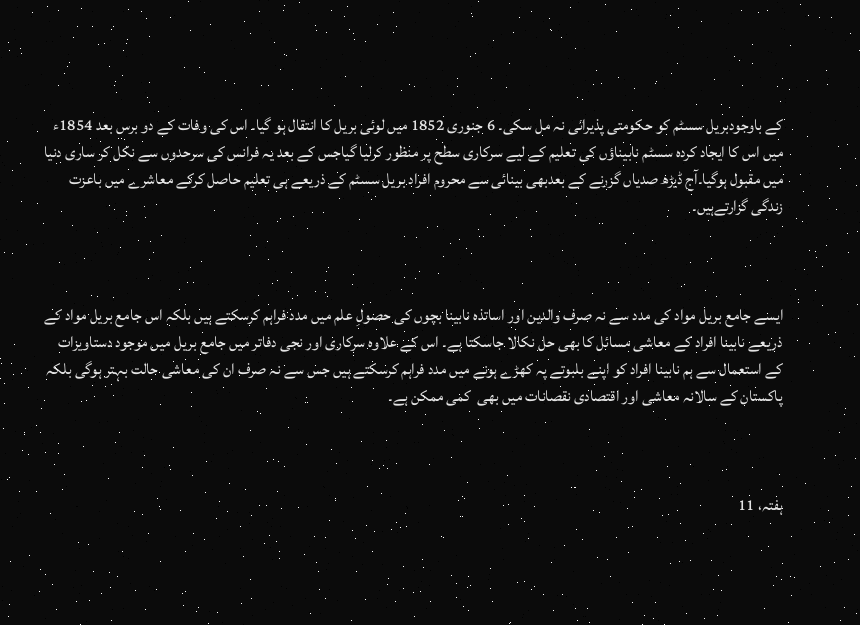کے باوجودبریل سسٹم کو حکومتی پذیرائی نہ مل سکی۔ 6 جنوری 1852 میں لوئی بریل کا انتقال ہو گیا۔ اس کی وفات کے دو برس بعد 1854ء میں اس کا ایجاد کردہ سسٹم نابیناؤں کی تعلیم کے لیے سرکاری سطح پر منظور کرلیا گیاجس کے بعد یہ فرانس کی سرحدوں سے نکل کر ساری دنیا میں مقبول ہوگیا۔آج ڈیڑھ صدیاں گزرنے کے بعدبھی بینائی سے محروم افراد بریل سسٹم کے ذریعے ہی تعلیم حاصل کرکے معاشرے میں باعزت زندگی گزارتےہیں۔



ایسے جامع بریل مواد کی مدد سے نہ صرف والدین اور اساتذہ نابینا بچوں کی حصولِ علم میں مدد فراہم کرسکتے ہیں بلکہ اس جامع بریل مواد کے ذریعے نابینا افراد کے معاشی مسائل کا بھی حل نکالا جاسکتا ہے۔ اس کے علاوہ سرکاری اور نجی دفاتر میں جامع بریل میں موجود دستاویزات کے استعمال سے ہم نابینا افراد کو اپنے بلبوتے پہ کھڑے ہونے میں مدد فراہم کرسکتے ہیں جس سے نہ صرف ان کی معاشی حالت بہتر ہوگی بلکہ پاکستان کے سالانہ معاشی اور اقتصادی نقصانات میں بھی  کمی ممکن ہے۔



ہفتہ، 11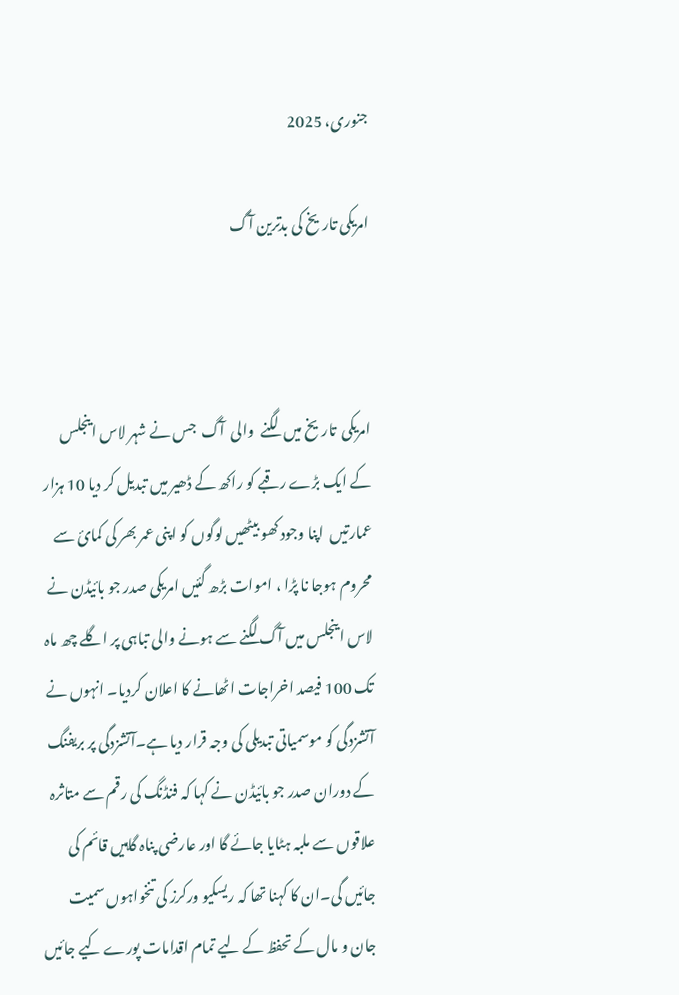جنوری، 2025

امریکی تاریخ کی بدترین آگ



امریکی  تاریخ میں  لگنے  والی  آگ  جس نے شہر لاس اینجلس  کے ایک بڑے رقبے کو راکھ کے ڈھیر میں تبدیل کر دیا 10 ہزار عمارتیں  اپنا وجود کھو بیٹھیں لوگوں کو اپنی عمر بھر کی کمائ سے محروم ہوجا نا پڑا ، اموات بڑھ گئیں امریکی صدر جو بائیڈن نے لاس اینجلس میں آگ لگنے سے ہونے والی تباہی پر اگلے چھ ماہ تک 100 فیصد اخراجات اٹھانے کا اعلان کردیا۔ انہوں نے آتشزدگی کو موسمیاتی تبدیلی کی وجہ قرار دیا ہے۔آتشزدگی پر بریفنگ کے دوران صدر جو بائیڈن نے کہا کہ فنڈنگ کی رقم سے متاثرہ علاقوں سے ملبہ ہٹایا جائے گا اور عارضی پناہ گاہیں قائم کی جائیں گی۔ان کا کہنا تھا کہ ریسکیو ورکرز کی تنخواہوں سمیت جان و مال کے تحفظ کے لیے تمام اقدامات پورے کیے جائیں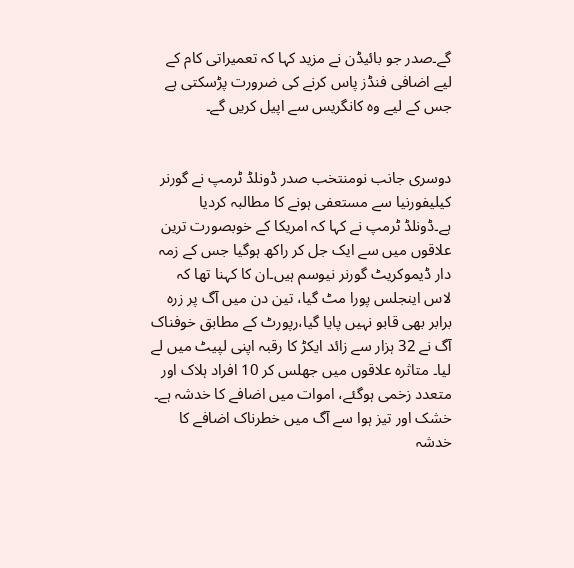گے۔صدر جو بائیڈن نے مزید کہا کہ تعمیراتی کام کے لیے اضافی فنڈز پاس کرنے کی ضرورت پڑسکتی ہے جس کے لیے وہ کانگریس سے اپیل کریں گے۔


دوسری جانب نومنتخب صدر ڈونلڈ ٹرمپ نے گورنر کیلیفورنیا سے مستعفی ہونے کا مطالبہ کردیا ہے۔ڈونلڈ ٹرمپ نے کہا کہ امریکا کے خوبصورت ترین علاقوں میں سے ایک جل کر راکھ ہوگیا جس کے زمہ دار ڈیموکریٹ گورنر نیوسم ہیں۔ان کا کہنا تھا کہ لاس اینجلس پورا مٹ گیا، تین دن میں آگ پر زرہ برابر بھی قابو نہیں پایا گیا،رپورٹ کے مطابق خوفناک آگ نے 32 ہزار سے زائد ایکڑ کا رقبہ اپنی لپیٹ میں لے لیا۔ متاثرہ علاقوں میں جھلس کر 10 افراد ہلاک اور متعدد زخمی ہوگئے، اموات میں اضافے کا خدشہ ہے۔ خشک اور تیز ہوا سے آگ میں خطرناک اضافے کا خدشہ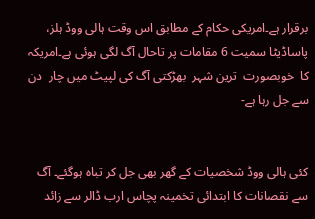برقرار ہے۔امریکی حکام کے مطابق اس وقت ہالی ووڈ ہلز، پاساڈیٹا سمیت 6 مقامات پر تاحال آگ لگی ہوئی ہے۔امریکہ کا  خوبصورت  ترین شہر  بھڑکتی آگ کی لپیٹ میں چار  دن سے جل رہا ہے-


کئی ہالی ووڈ شخصیات کے گھر بھی جل کر تباہ ہوگئے۔ آگ سے نقصانات کا ابتدائی تخمینہ پچاس ارب ڈالر سے زائد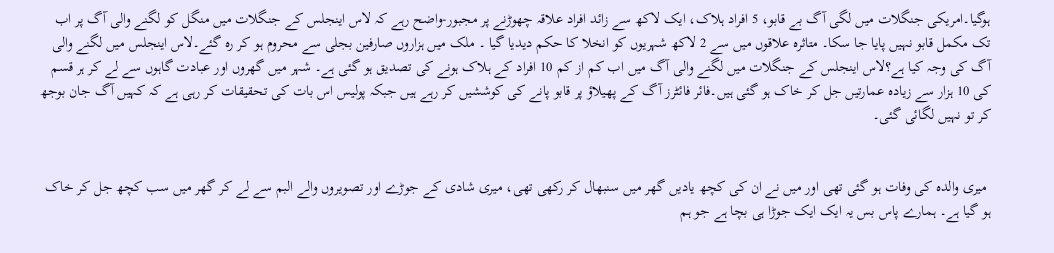ہوگیا۔امریکی جنگلات میں لگی آگ بے قابو، 5 افراد ہلاک، ایک لاکھ سے زائد افراد علاقہ چھوڑنے پر مجبور-واضح رہے کہ لاس اینجلس کے جنگلات میں منگل کو لگنے والی آگ پر اب تک مکمل قابو نہیں پایا جا سکا۔ متاثرہ علاقوں میں سے 2 لاکھ شہریوں کو انخلا کا حکم دیدیا گیا ۔ ملک میں ہزاروں صارفین بجلی سے محروم ہو کر رہ گئے۔لاس اینجلس میں لگنے والی آگ کی وجہ کیا ہے؟لاس اینجلس کے جنگلات میں لگنے والی آگ میں اب کم از کم 10 افراد کے ہلاک ہونے کی تصدیق ہو گئی ہے۔ شہر میں گھروں اور عبادت گاہوں سے لے کر ہر قسم کی 10 ہزار سے زیادہ عمارتیں جل کر خاک ہو گئی ہیں۔فائر فائٹرز آگ کے پھیلاؤ پر قابو پانے کی کوششیں کر رہے ہیں جبکہ پولیس اس بات کی تحقیقات کر رہی ہے کہ کہیں آگ جان بوجھ کر تو نہیں لگائی گئی۔


 میری والدہ کی وفات ہو گئی تھی اور میں نے ان کی کچھ یادیں گھر میں سنبھال کر رکھی تھی، میری شادی کے جوڑے اور تصویروں والے البم سے لے کر گھر میں سب کچھ جل کر خاک ہو گیا ہے۔ ہمارے پاس بس یہ ایک ایک جوڑا ہی بچا ہے جو ہم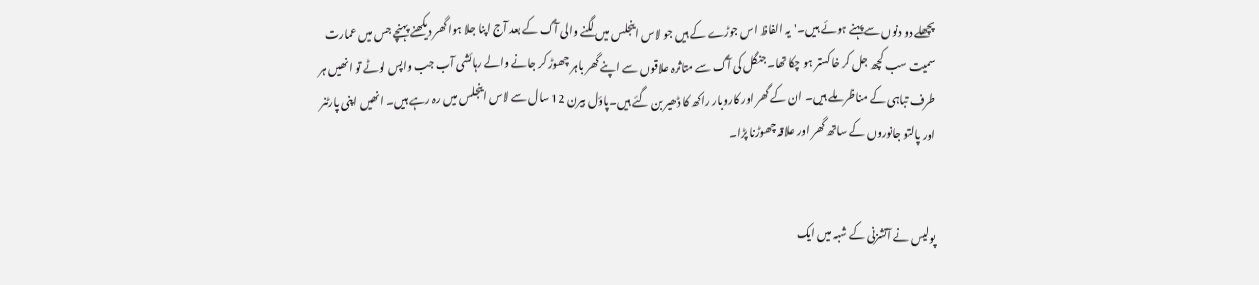پچھلے دو دنوں سے پہنے ہوئے ہیں۔'یہ الفاظ اس جوڑے کے ہیں جو لاس اینجلس میں لگنے والی آگ کے بعد آج اپنا جلا ہوا گھر دیکھنے پہنچے جس میں عمارت سمیت سب کچھ جل کر خاکستر ہو چکا تھا۔جنگل کی آگ سے متاثرہ علاقوں سے اپنے گھر باہر چھوڑ کر جانے والے رہائشی آب جب واپس لوٹے تو انھیں ہر طرف تباہی کے مناظر ملے ہیں۔ ان کے گھر اور کاروبار راکھ کا ڈھیر بن گئے ہیں۔پاؤل بیرن 12 سال سے لاس اینجلس میں رہ رہے ہیں۔ انھیں اپنی پارٹنر اور پالتو جانوروں کے ساتھ گھر اور علاقہ چھوڑنا پڑا۔


پولیس نے آتشزنی کے شبہ میں ایک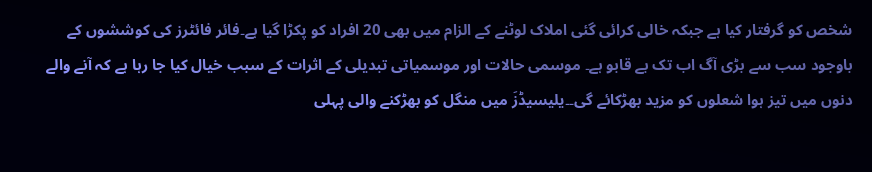شخص کو گرفتار کیا ہے جبکہ خالی کرائی گئی املاک لوٹنے کے الزام میں بھی 20 افراد کو پکڑا گیا ہے۔فائر فائٹرز کی کوششوں کے باوجود سب سے بڑی آگ اب تک بے قابو ہے۔ موسمی حالات اور موسمیاتی تبدیلی کے اثرات کے سبب خیال کیا جا رہا ہے کہ آنے والے دنوں میں تیز ہوا شعلوں کو مزید بھڑکائے گی۔۔یلیسیڈزَ میں منگل کو بھڑکنے والی پہلی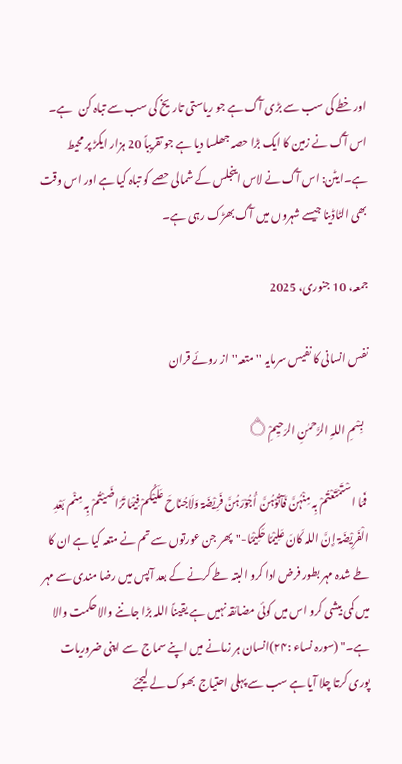اور خطے کی سب سے بڑی آگ ہے جو ریاستی تاریخ کی سب سے تباہ کن   ہے۔ اس آگ نے زمین کا ایک بڑا حصہ جھلسا دیا ہے جو تقریباً 20 ہزار ایکڑ پر محیط ہے۔ایٹن: اس آگ نے لاس اینجلس کے شمالی حصے کو تباہ کیا ہے اور اس وقت بھی الٹاڈینا جیسے شہروں میں آگ بھڑک رہی ہے۔

جمعہ، 10 جنوری، 2025

نفس انسانی کا نفیس سرمایہ ''متعہ''از روئے قران

  بِسْمِ اللہِ الرَّحمٰنِ الرَحیِمِْ۝

 فَمَا اسْتَمْتَعْتُمْ بِہ مِنْہُنَّ فَآتُوْہُنَّ أُجُوْرَہُنَّ فَرِیْضَۃ وَلَاجُنَاحَ عَلَیْکُمْ فِیْمَا تَرَاضَیْتُمْ بِہ مِنْم بَعْدِ الْفَرِیْضَۃ إِنَّ اللہ کَانَ عَلِیْمًا حَکِیْمًا-"پھر جن عورتوں سے تم نے متعہ کیا ہے ان کا طے شدہ مہر بطور فرض ادا کرو البتہ طے کرنے کے بعد آپس میں رضا مندی سے مہر میں کمی بیشی کرو اس میں کوئی مضائقہ نہیں ہے یقیناً اللہ بڑا جاننے والا حکمت والا ہے۔" (سورہ نساء :۲۴)انسان ہر زمانے میں اپنے سماج  سے اپنی ضروریات  پوری کرتا چلا آیا ہے سب سے پہلی احتیاج  بھوک لے لیجئے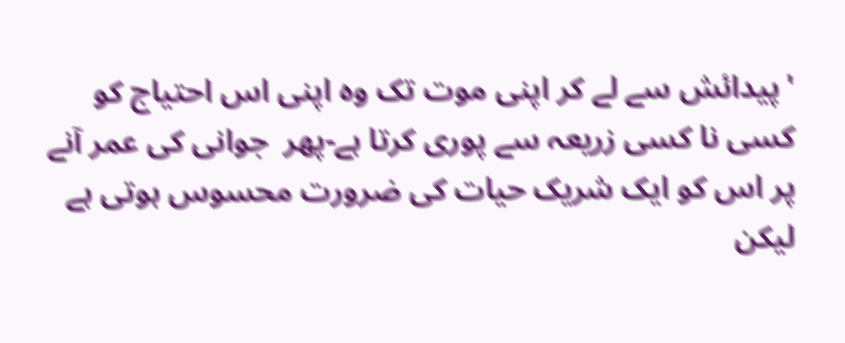'پیدائش سے لے کر اپنی موت تک وہ اپنی اس احتیاج کو کسی نا کسی زریعہ سے پوری کرتا ہے-پھر  جوانی کی عمر آنے پر اس کو ایک شریک حیات کی ضرورت محسوس ہوتی ہے   لیکن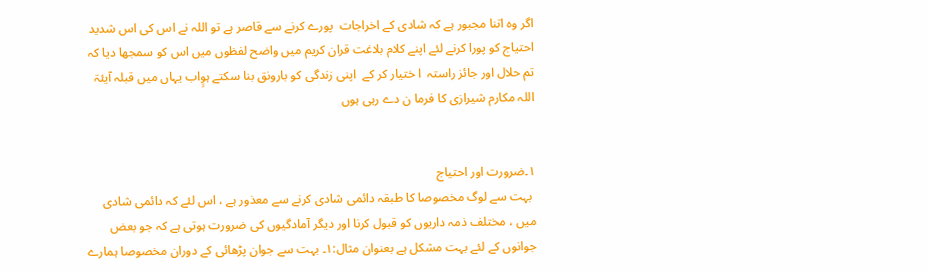اگر وہ اتنا مجبور ہے کہ شادی کے اخراجات  پورے کرنے سے قاصر ہے تو اللہ نے اس کی اس شدید احتیاج کو پورا کرنے لئے اپنے کلام بلاغت قران کریم میں واضح لفظوں میں اس کو سمجھا دیا کہ تم حلال اور جائز راستہ  ا ختیار کر کے  اپنی زندگی کو بارونق بنا سکتے ہوٍاب یہاں میں قبلہ آیئۃ اللہ مکارم شیرازی کا فرما ن دے رہی ہوں


١۔ضرورت اور احتیاج
 بہت سے لوگ مخصوصا کا طبقہ دائمی شادی کرنے سے معذور ہے ، اس لئے کہ دائمی شادی میں ، مختلف ذمہ داریوں کو قبول کرنا اور دیگر آمادگیوں کی ضرورت ہوتی ہے کہ جو بعض جوانوں کے لئے بہت مشکل ہے بعنوان مثال:١۔ بہت سے جوان پڑھائی کے دوران مخصوصا ہمارے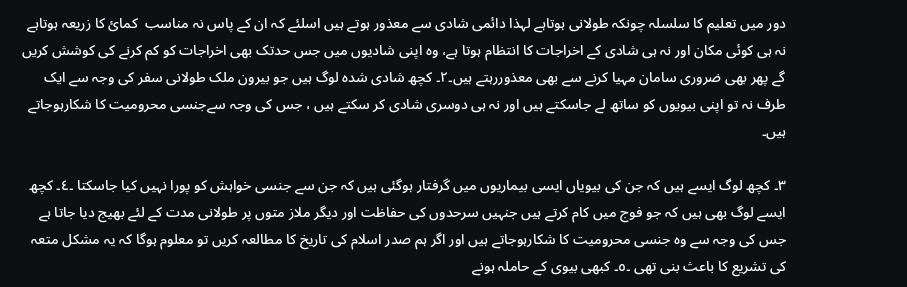دور میں تعلیم کا سلسلہ چونکہ طولانی ہوتاہے لہذا دائمی شادی سے معذور ہوتے ہیں اسلئے کہ ان کے پاس نہ مناسب  کمائ کا زریعہ ہوتاہے نہ ہی کوئی مکان اور نہ ہی شادی کے اخراجات کا انتظام ہوتا ہے، وہ اپنی شادیوں میں جس حدتک بھی اخراجات کو کم کرنے کی کوشش کریں گے پھر بھی ضروری سامان مہیا کرنے سے بھی معذوررہتے ہیں۔٢۔ کچھ شادی شدہ لوگ ہیں جو بیرون ملک طولانی سفر کی وجہ سے ایک طرف نہ تو اپنی بیویوں کو ساتھ لے جاسکتے ہیں اور نہ ہی دوسری شادی کر سکتے ہیں ، جس کی وجہ سےجنسی محرومیت کا شکارہوجاتے ہیں۔

٣۔ کچھ لوگ ایسے ہیں کہ جن کی بیویاں ایسی بیماریوں میں گرفتار ہوگئی ہیں کہ جن سے جنسی خواہش کو پورا نہیں کیا جاسکتا ۔٤۔ کچھ ایسے لوگ بھی ہیں کہ جو فوج میں کام کرتے ہیں جنہیں سرحدوں کی حفاظت اور دیگر ملاز متوں پر طولانی مدت کے لئے بھیج دیا جاتا ہے جس کی وجہ سے وہ جنسی محرومیت کا شکارہوجاتے ہیں اور اگر ہم صدر اسلام کی تاریخ کا مطالعہ کریں تو معلوم ہوگا کہ یہ مشکل متعہ کی تشریع کا باعث بنی تھی ۔٥۔ کبھی بیوی کے حاملہ ہونے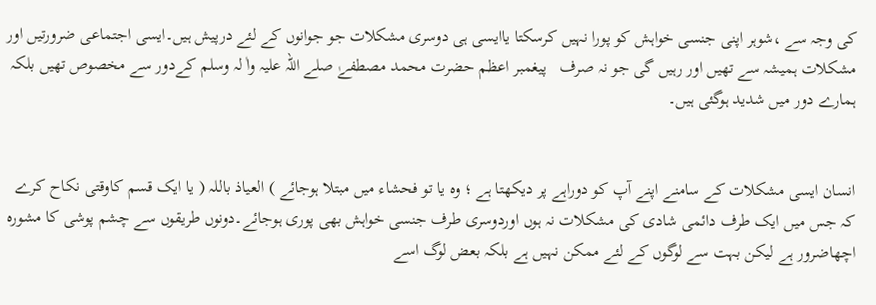کی وجہ سے ،شوہر اپنی جنسی خواہش کو پورا نہیں کرسکتا یاایسی ہی دوسری مشکلات جو جوانوں کے لئے درپیش ہیں۔ایسی اجتماعی ضرورتیں اور مشکلات ہمیشہ سے تھیں اور رہیں گی جو نہ صرف   پیغمبر اعظم حضرت محمد مصطفےٰ صلے اللہ علیہ واٰ لہ وسلم کےدور سے مخصوص تھیں بلکہ ہمارے دور میں شدید ہوگئی ہیں۔


انسان ایسی مشکلات کے سامنے اپنے آپ کو دوراہے پر دیکھتا ہے ؛ وہ یا تو فحشاء میں مبتلا ہوجائے ) العیاذ باللہ ( یا ایک قسم کاوقتی نکاح کرے کہ جس میں ایک طرف دائمی شادی کی مشکلات نہ ہوں اوردوسری طرف جنسی خواہش بھی پوری ہوجائے۔دونوں طریقوں سے چشم پوشی کا مشورہ اچھاضرور ہے لیکن بہت سے لوگوں کے لئے ممکن نہیں ہے بلکہ بعض لوگ اسے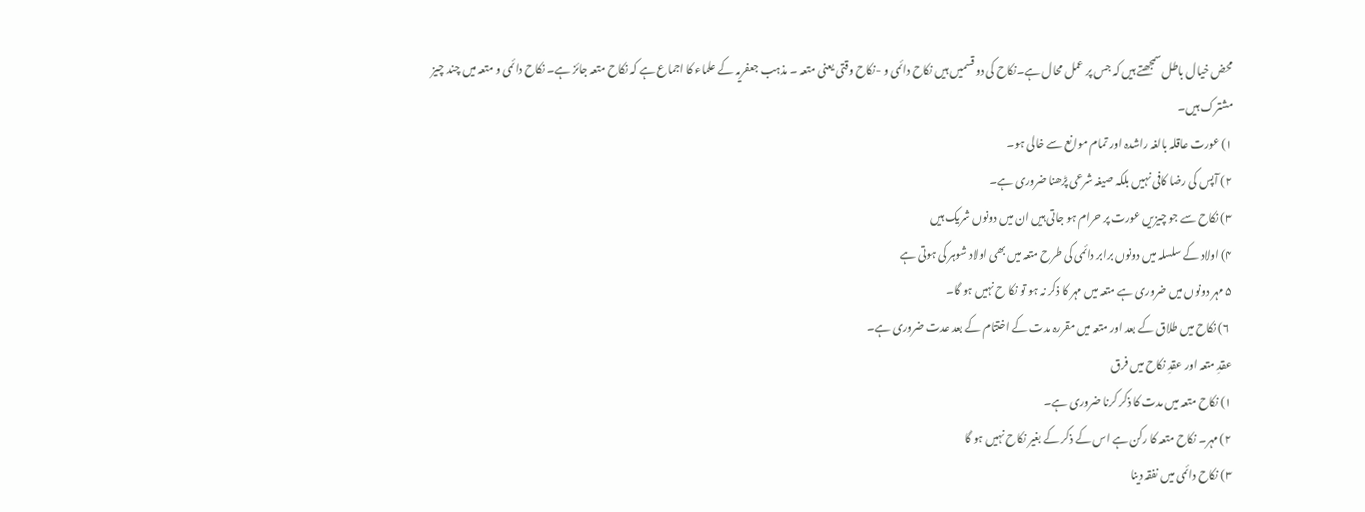محض خیال باطل سمجھتے ہیں کہ جس پر عمل محال ہے۔نکاح کی دو قسمیں ہیں نکاح دائمی و -نکاح وقتی یعنی متعہ ۔ مذہب جعفریہ کے علماء کا اجماع ہے کہ نکاح متعہ جائز ہے۔ نکاح دائمی و متعہ میں چند چیز مشترک ہیں۔
۱) عورت عاقلہ بالغہ راشدہ اور تمام موانع سے خالی ہو۔
۲) آپس کی رضا کافی نہیں بلکہ صیغہ شرعی پڑھنا ضروری ہے۔
۳) نکاح سے جو چیزیں عورت پر حرام ہو جاتی ہیں ان میں دونوں شریک ہیں
۴) اولاد کے سلسلہ میں دونوں برابر دائمی کی طرح متعہ میں بھی اولاد شوہر کی ہوتی ہے
۵ مہر دونوں میں ضروری ہے متعہ میں مہر کا ذکر نہ ہو تو نکا ح نہیں ہو گا۔
 ۶) نکاح میں طلاق کے بعد اور متعہ میں مقررہ مدت کے اختتام کے بعد عدت ضروری ہے۔
عقدِ متعہ اور عقدِ نکاح میں فرق
۱) نکاح متعہ میں مدت کا ذکر کرنا ضروری ہے۔
۲) مہر۔ نکاح متعہ کا رکن ہے اس کے ذکر کے بغیر نکاح نہیں ہو گا
۳) نکاح دائمی میں نفقہ دینا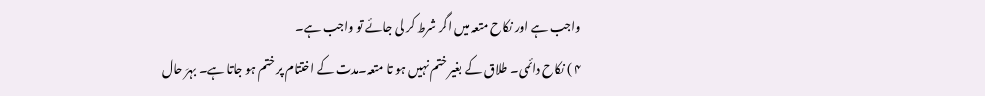واجب ہے اور نکاح متعہ میں اگر شرط کر لی جائے تو واجب ہے۔
۴ ) نکاح دائمی۔ طلاق کے بغیر ختم نہیں ہو تا متعہ۔مدت کے اختتام پر ختم ہو جاتا ہے۔ بہرَ حال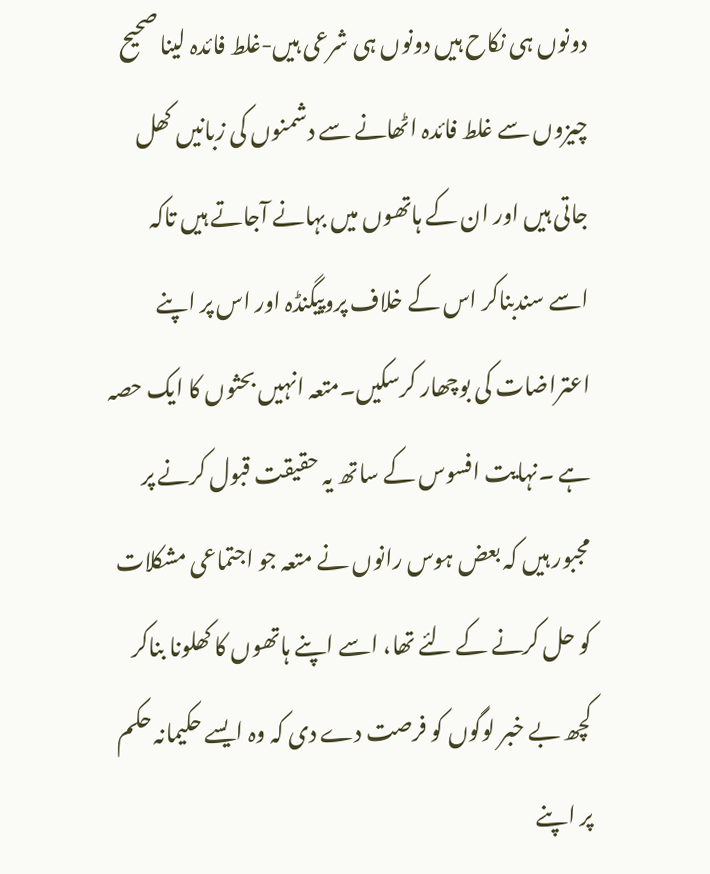دونوں ہی نکاح ہیں دونوں ہی شرعی ہیں-غلط فائدہ لینا صحیح چیزوں سے غلط فائدہ اٹھانے سے دشمنوں کی زبانیں کھل جاتی ہیں اور ان کے ہاتھوں میں بہانے آجاتے ہیں تاکہ اسے سندبناکر اس کے خلاف پروپیگنڈہ اور اس پر اپنے اعتراضات کی بوچھار کرسکیں۔متعہ انہیں بحثوں کا ایک حصہ ہے ۔نہایت افسوس کے ساتھ یہ حقیقت قبول کرنے پر مجبور ہیں کہ بعض ہوس رانوں نے متعہ جو اجتماعی مشکلات کو حل کرنے کے لئے تھا، اسے اپنے ہاتھوں کا کھلونا بناکر کچھ بے خبر لوگوں کو فرصت دے دی کہ وہ ایسے حکیمانہ حکم پر اپنے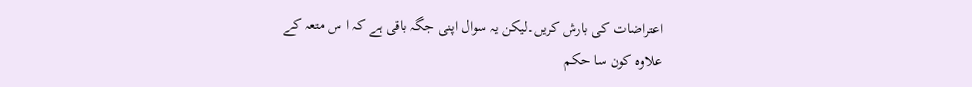اعتراضات کی بارش کریں۔لیکن یہ سوال اپنی جگہ باقی ہے کہ ا س متعہ کے علاوہ کون سا حکم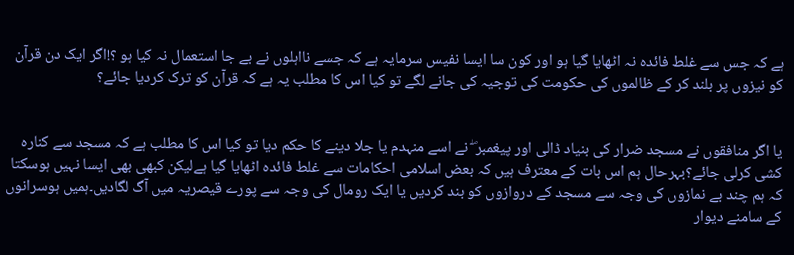ہے کہ جس سے غلط فائدہ نہ اٹھایا گیا ہو اور کون سا ایسا نفیس سرمایہ ہے کہ جسے نااہلوں نے بے جا استعمال نہ کیا ہو ؟!اگر ایک دن قرآن کو نیزوں پر بلند کر کے ظالموں کی حکومت کی توجیہ کی جانے لگے تو کیا اس کا مطلب یہ ہے کہ قرآن کو ترک کردیا جائے؟


یا اگر منافقوں نے مسجد ضرار کی بنیاد ڈالی اور پیغمبر ۖ نے اسے منہدم یا جلا دینے کا حکم دیا تو کیا اس کا مطلب ہے کہ مسجد سے کنارہ کشی کرلی جائے؟بہرحال ہم اس بات کے معترف ہیں کہ بعض اسلامی احکامات سے غلط فائدہ اٹھایا گیا ہےلیکن کبھی بھی ایسا نہیں ہوسکتا کہ ہم چند بے نمازوں کی وجہ سے مسجد کے دروازوں کو بند کردیں یا ایک رومال کی وجہ سے پورے قیصریہ میں آگ لگادیں۔ہمیں ہوسرانوں کے سامنے دیوار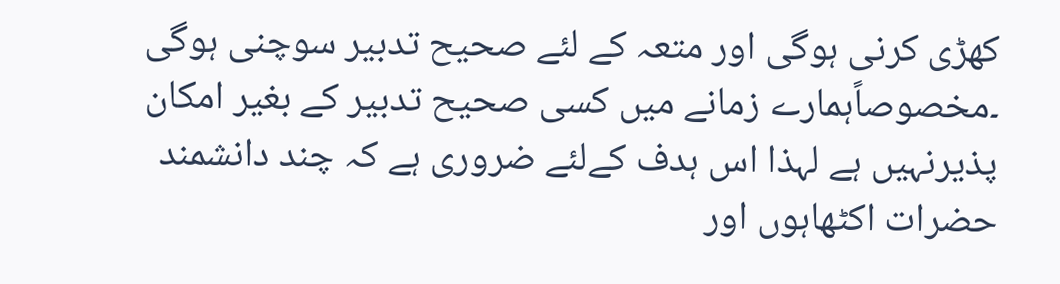کھڑی کرنی ہوگی اور متعہ کے لئے صحیح تدبیر سوچنی ہوگی ۔مخصوصاًہمارے زمانے میں کسی صحیح تدبیر کے بغیر امکان پذیرنہیں ہے لہذا اس ہدف کےلئے ضروری ہے کہ چند دانشمند حضرات اکٹھاہوں اور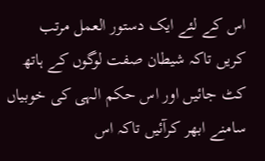اس کے لئے ایک دستور العمل مرتب کریں تاکہ شیطان صفت لوگوں کے ہاتھ کٹ جائیں اور اس حکم الہی کی خوبیاں سامنے ابھر کرآئیں تاکہ اس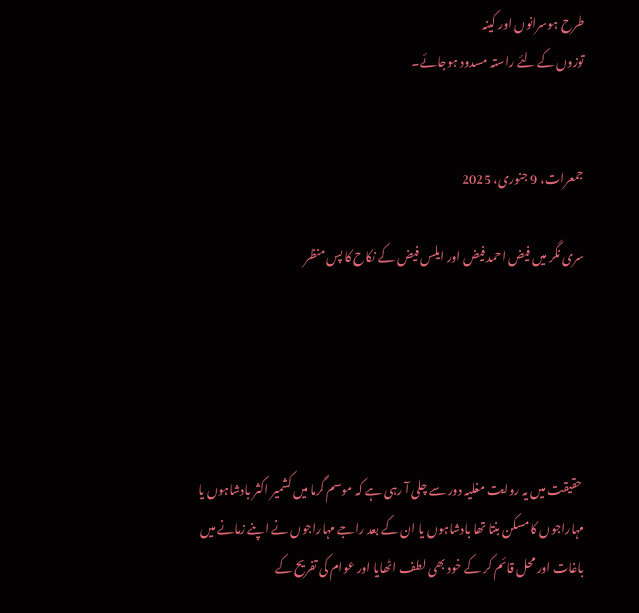طرح ہوسرانوں اور کینہ
توزوں کے لئے راستہ مسدود ہوجائے۔


جمعرات، 9 جنوری، 2025

سری نگر میں فیض احمد فیض اور ایلس فیض کے نکاح کا پس منظر





 حقیقت میں یہ روایت مغلیہ دور سے چلی آ رہی ہے کہ موسم گرما میں کشمیر اکثر بادشاہوں یا مہاراجوں کا مسکن بنتا تھا بادشاہوں یا ان کے بعد راجے مہاراجوں نے اپنے زمانے میں باغات اور محل قائم کر کے خود بھی لطف اٹھایا اور عوام کی تفریح کے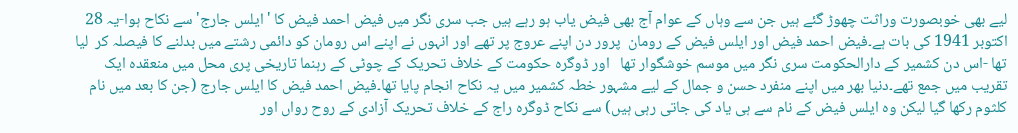لیے بھی خوبصورت وراثت چھوڑ گئے ہیں جن سے وہاں کے عوام آج بھی فیض یاب ہو رہے ہیں جب سری نگر میں فیض احمد فیض کا 'ایلس جارج' سے نکاح ہوا-یہ 28 اکتوبر 1941 کی بات ہے۔فیض احمد فیض اور ایلس فیض کے رومان  پرور دن اپنے عروج پر تھے اور انہوں نے اپنے اس رومان کو دائمی رشتے میں بدلنے کا فیصلہ کر  لیا تھا -اس دن کشمیر کے دارالحکومت سری نگر میں موسم خوشگوار تھا   اور ڈوگرہ حکومت کے خلاف تحریک کے چوٹی کے رہنما تاریخی پری محل میں منعقدہ ایک تقریب میں جمع تھے۔دنیا بھر میں اپنے منفرد حسن و جمال کے لیے مشہور خطہ کشمیر میں یہ نکاح انجام پایا تھا۔فیض احمد فیض کا ایلس جارج (جن کا بعد میں نام  کلثوم رکھا گیا لیکن وہ ایلس فیض کے نام سے ہی یاد کی جاتی رہی ہیں) سے نکاح ڈوگرہ راج کے خلاف تحریک آزادی کے روح رواں اور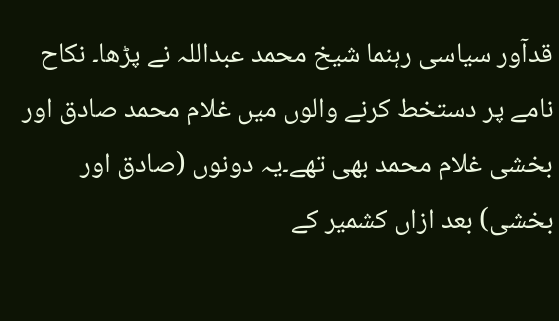قدآور سیاسی رہنما شیخ محمد عبداللہ نے پڑھا۔ نکاح نامے پر دستخط کرنے والوں میں غلام محمد صادق اور بخشی غلام محمد بھی تھے۔یہ دونوں (صادق اور بخشی) بعد ازاں کشمیر کے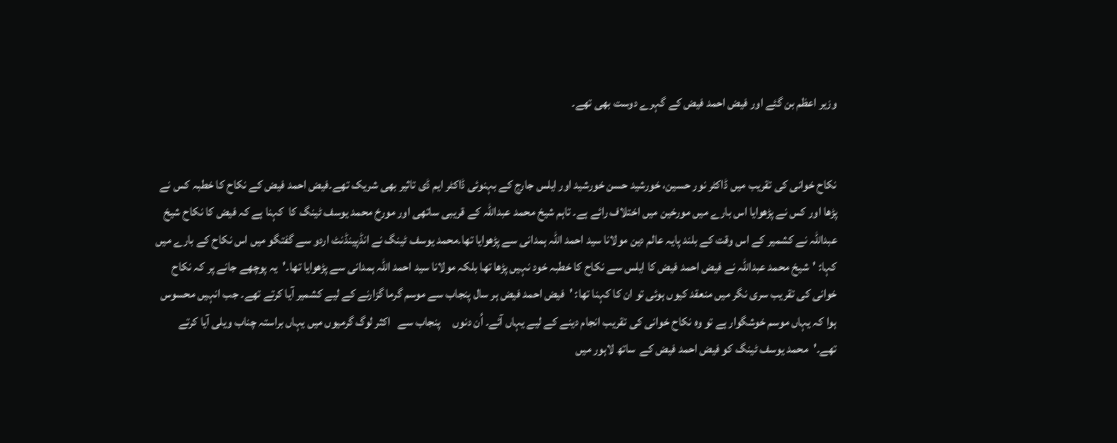وزیر اعظم بن گئے اور فیض احمد فیض کے گہرے دوست بھی تھے۔


نکاح خوانی کی تقریب میں ڈاکٹر نور حسین، خورشید حسن خورشید اور ایلس جارج کے بہنوئی ڈاکٹر ایم ڈی تاثیر بھی شریک تھے۔فیض احمد فیض کے نکاح کا خطبہ کس نے پڑھا اور کس نے پڑھوایا اس بارے میں مورخین میں اختلاف رائے ہے۔ تاہم شیخ محمد عبداللہ کے قریبی ساتھی اور مورخ محمد یوسف ٹینگ کا  کہنا ہے کہ فیض کا نکاح شیخ عبداللہ نے کشمیر کے اس وقت کے بلند پایہ عالم دین مولانا سید احمد اللہ ہمدانی سے پڑھوایا تھا۔محمد یوسف ٹینگ نے انڈپینڈنٹ اردو سے گفتگو میں اس نکاح کے بارے میں کہا: 'شیخ محمد عبداللہ نے فیض احمد فیض کا ایلس سے نکاح کا خطبہ خود نہیں پڑھا تھا بلکہ مولانا سید احمد اللہ ہمدانی سے پڑھوایا تھا۔'یہ پوچھے جانے پر کہ نکاح خوانی کی تقریب سری نگر میں منعقد کیوں ہوئی تو ان کا کہنا تھا: 'فیض احمد فیض ہر سال پنجاب سے موسم گرما گزارنے کے لیے کشمیر آیا کرتے تھے۔ جب انہیں محسوس ہوا کہ یہاں موسم خوشگوار ہے تو وہ نکاح خوانی کی تقریب انجام دینے کے لیے یہاں آئے۔ اُن دنوں     پنجاب سے   اکثر لوگ گرمیوں میں یہاں براستہ چناب ویلی آیا کرتے تھے۔'محمد یوسف ٹینگ کو فیض احمد فیض کے  ساتھ لاہور میں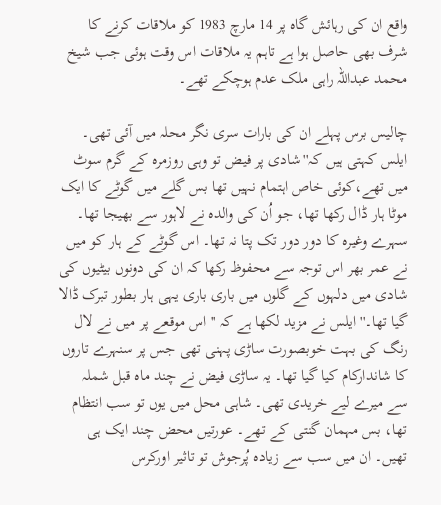واقع ان کی رہائش گاہ پر 14 مارچ 1983 کو ملاقات کرنے کا شرف بھی حاصل ہوا ہے تاہم یہ ملاقات اس وقت ہوئی جب شیخ محمد عبداللہ راہی ملک عدم ہوچکے تھے۔

چالیس برس پہلے ان کی بارات سری نگر محلہ میں آئی تھی۔ ایلس کہتی ہیں کہ''شادی پر فیض تو وہی روزمرہ کے گرم سوٹ میں تھے،کوئی خاص اہتمام نہیں تھا بس گلے میں گوٹے کا ایک موٹا ہار ڈال رکھا تھا، جو اُن کی والدہ نے لاہور سے بھیجا تھا۔ سہرے وغیرہ کا دور دور تک پتا نہ تھا۔ اس گوٹے کے ہار کو میں نے عمر بھر اس توجہ سے محفوظ رکھا کہ ان کی دونوں بیٹیوں کی شادی میں دلہوں کے گلوں میں باری باری یہی ہار بطور تبرک ڈالا گیا تھا۔''ایلس نے مزید لکھا ہے کہ '' اس موقعے پر میں نے لال رنگ کی بہت خوبصورت ساڑی پہنی تھی جس پر سنہرے تاروں کا شاندارکام کیا گیا تھا۔ یہ ساڑی فیض نے چند ماہ قبل شملہ سے میرے لیے خریدی تھی۔ شاہی محل میں یوں تو سب انتظام تھا، بس مہمان گنتی کے تھے۔ عورتیں محض چند ایک ہی تھیں۔ ان میں سب سے زیادہ پُرجوش تو تاثیر اورکرس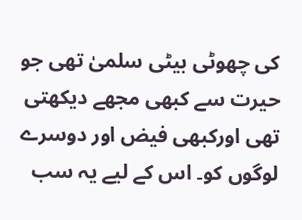کی چھوٹی بیٹی سلمیٰ تھی جو حیرت سے کبھی مجھے دیکھتی تھی اورکبھی فیض اور دوسرے لوگوں کو۔ اس کے لیے یہ سب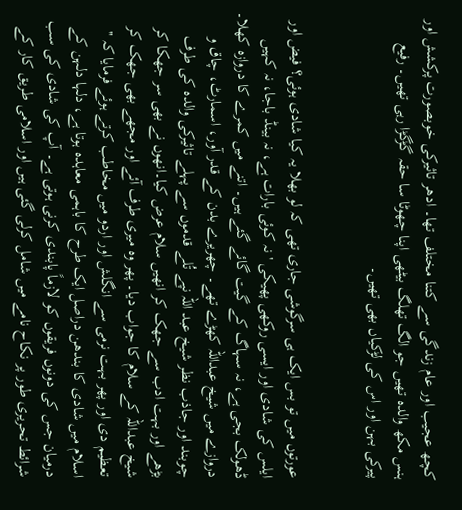کچھ عجیب اور عام زندگی سے کتنا مختلف تھا۔ ادھر تاثیرکی خوبصورت پرکشش اور ہنس مکھ والدہ تھیں جو الگ تھلگ بیٹھی اپنا چھوٹا سا حقہ گڑگڑا رہی تھیں۔ رفیع پیرکی بہن اور اس کی لڑکیاں بھی تھیں۔


عورتوں میں تو بس ایک ہی سرگوشی جاری تھی کہ لو بھلا یہ کیا شادی ہوئی؟ فیض اور ایلس کی شادی اور ایسی روکھی پھیکی ' نہ کوئی بارات ہے، نہ بینڈ باجا، نہ کہیں ڈھولک بجی ہے، نہ سہاگ کے گیت گائے گئے ہیں۔ اتنے میں کمرے کا دروازہ کھلا۔ دروازے میں شیخ عبداللہ کھڑے تھے۔ چھریرے بدن کے قدر آور، اسمارٹ، چاق و چوبند اور جاذب نظر شیخ عبد اللہ نپے تُلے قدموں سے پہلے تاثیرکی والدہ کی طرف بڑھے اور بہت ادب سے جھک کر انھیں سلام عرض کیا۔انھوں نے بھی سر جھکا کر شیخ عبداللہ کے سلام کا جواب دیا۔ پھر وہ میری طرف آئے اور مجھے بھی جھک کر تعظیم دی اور پھر بہت نرمی سے انگلش اور اردو میں مخاطب کرتے ہوئے فرمایا کہ '' اسلام میں شادی کا بندھن دراصل ایک طرح کا باہمی معاہدہ ہوتا ہے، دلہا دلہن کے درمیان جس کی دونوں فریقوں کو لازماً پابندی کرنی ہوتی ہے۔ آپ کی شادی کی سب شرائط تحریری طور پر نکاح نامے میں شامل کرلی گئی ہیں اور اسلامی طریق کار کے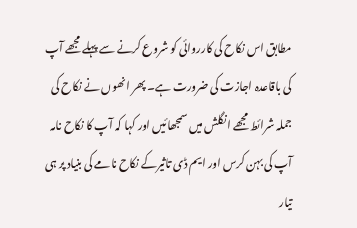مطابق اس نکاح کی کارروائی کو شروع کرنے سے پہلے مجھے آپ کی باقاعدہ اجازت کی ضرورت ہے۔ پھر انھوں نے نکاح کی جملہ شرائط مجھے انگلش میں سمجھائیں اور کہا کہ آپ کا نکاح نامہ آپ کی بہن کرس اور ایم ڈی تاثیرکے نکاح نامے کی بنیاد پر ہی تیار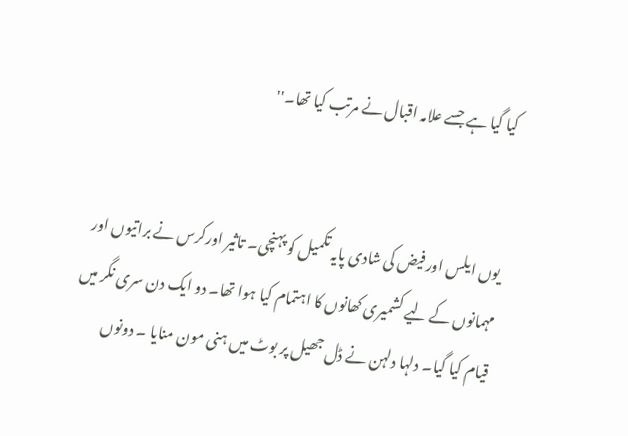کیا گیا ہے جسے علامہ اقبال نے مرتب کیا تھا۔''


یوں ایلس اور فیض کی شادی پایہ تکمیل کو پہنچی۔ تاثیر اورکرس نے براتیوں اور مہمانوں کے لیے کشمیری کھانوں کا اہتمام کیا ہوا تھا۔ دو ایک دن سری نگر میں قیام کیا گیا۔ دلہا دلہن نے ڈل جھیل پر بوٹ میں ہنی مون منایا ۔ دونوں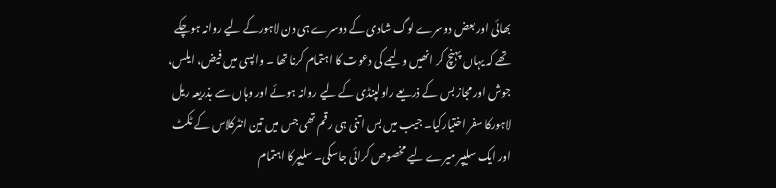بھائی اور بعض دوسرے لوگ شادی کے دوسرے ہی دن لاہورکے لیے روانہ ہوچکے تھے کہ یہاں پہنچ کر انھیں ولیمے کی دعوت کا اہتمام کرنا تھا ۔ واپسی میں فیض، ایلس، جوش اور مجاز بس کے ذریعے راولپنڈی کے لیے روانہ ہوئے اور وہاں سے بذریعہ ریل لاہورکا سفر اختیارکیا۔ جیب میں بس اتنی ہی رقم تھی جس میں تین انٹرکلاس کے ٹکٹ اور ایک سلیپر میرے لیے مخصوص کرائی جاسکی۔ سلیپرکا اہتمام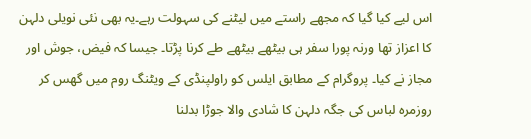اس لیے کیا گیا کہ مجھے راستے میں لیٹنے کی سہولت رہے۔یہ بھی نئی نویلی دلہن کا اعزاز تھا ورنہ پورا سفر ہی بیٹھے بیٹھے طے کرنا پڑتا۔ جیسا کہ فیض، جوش اور مجاز نے کیا۔ پروگرام کے مطابق ایلس کو راولپنڈی کے ویٹنگ روم میں گھس کر روزمرہ لباس کی جگہ دلہن کا شادی والا جوڑا بدلنا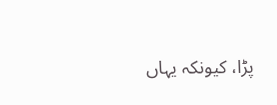پڑا، کیونکہ یہاں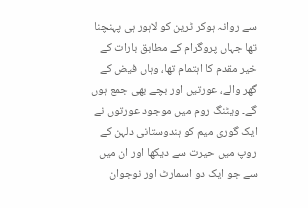سے روانہ ہوکر ٹرین کو لاہور ہی پہنچنا تھا جہاں پروگرام کے مطابق بارات کے خیر مقدم کا اہتمام تھا، وہاں فیض کے گھر والے، عورتیں اور بچے بھی جمع ہوں گے۔ ویٹنگ روم میں موجود عورتوں نے ایک گوری میم کو ہندوستانی دلہن کے روپ میں حیرت سے دیکھا اور ان میں سے جو ایک دو اسمارٹ اور نوجوان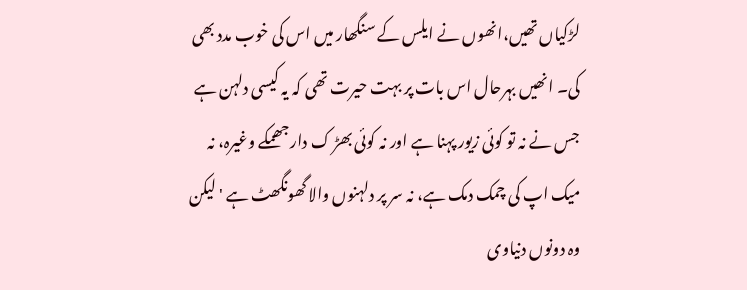لڑکیاں تھیں،انھوں نے ایلس کے سنگھار میں اس کی خوب مدد بھی کی۔ انھیں بہرحال اس بات پر بہت حیرت تھی کہ یہ کیسی دلہن ہے جس نے نہ تو کوئی زیور پہنا ہے اور نہ کوئی بھڑ ک دار جھمکے وغیرہ، نہ میک اپ کی چمک دمک ہے، نہ سر پر دلہنوں والا گھونگھٹ ہے 'لیکن وہ دونوں دنیاوی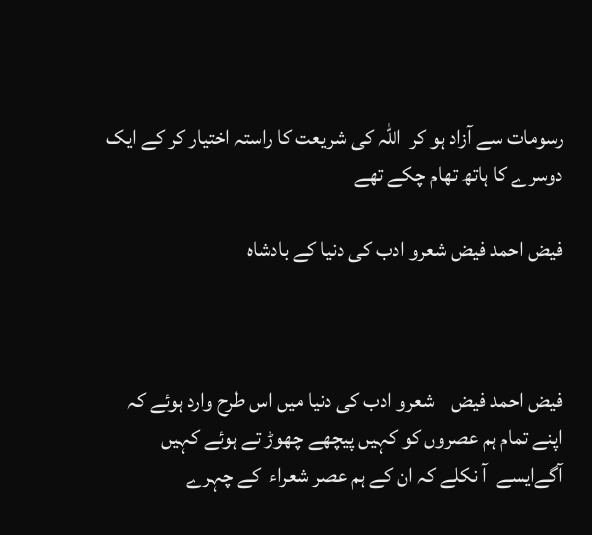رسومات سے آزاد ہو کر  اللہ کی شریعت کا راستہ اختیار کر کے ایک دوسرے کا ہاتھ تھام چکے تھے

فیض احمد فیض شعرو ادب کی دنیا کے بادشاہ



فیض احمد فیض    شعرو ادب کی دنیا میں اس طرح وارد ہوئے کہ اپنے تمام ہم عصروں کو کہیں پیچھے چھوڑ تے ہوئے کہیں آگےایسے  آ نکلے کہ ان کے ہم عصر شعراء  کے چہرے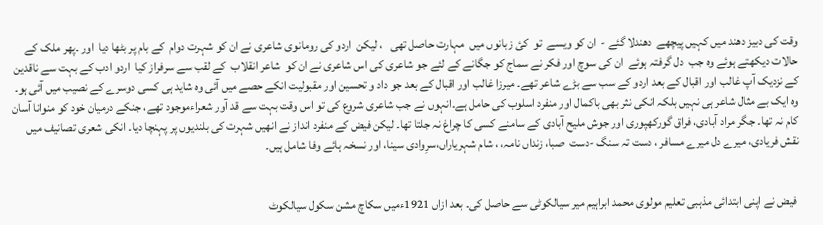وقت کی دبیز دھند میں کہیں پیچھے  دھندلا گئے -  ان کو ویسے  تو  کئ زبانوں میں  مہارت حاصل تھی   ، لیکن  اردو کی رومانوی شاعری نے ان کو شہرت دوام  کے بام پر بٹھا دیا  اور ۔پھر ملک کے حالات دیکھتے ہوئے وہ جب  دل گرفتہ ہوئے  ان کی سوچ اور فکر نے سماج کو جگانے کے لئے جو شاعری کی اس شاعری نے ان کو  شاعر انقلاب  کے لقب سے سرفراز کیا  اردو ادب کے بہت سے ناقدین کے نزدیک آپ غالب اور اقبال کے بعد اردو کے سب سے بڑے شاعر تھے۔ میرزا غالب اور اقبال کے بعد جو داد و تحسین اور مقبولیت انکے حصے میں آئی وہ شاید ہی کسی دوسرے کے نصیب میں آئی ہو۔ وہ ایک بے مثال شاعر ہی نہیں بلکہ انکی نثر بھی باکمال اور منفرد اسلوب کی حامل ہے۔انہوں نے جب شاعری شروع کی تو اس وقت بہت سے قد آور شعراءموجود تھے، جنکے درمیان خود کو منوانا آسان کام نہ تھا۔ جگر مراد آبادی، فراق گورکھپوری اور جوش ملیح آبادی کے سامنے کسی کا چراغ نہ جلتا تھا۔ لیکن فیض کے منفرد انداز نے انھیں شہرت کی بلندیوں پر پہنچا دیا۔ انکی شعری تصانیف میں نقش فریادی، میرے دل میرے مسافر ، دست تہ سنگ -دست  صبا، زنداں نامہ، ، شام شہریاراں،سرِوادی سینا، اور نسخہ ہائے وفا شامل ہیں۔


 فیض نے اپنی ابتدائی مذہبی تعلیم مولوی محمد ابراہیم میر سیالکوٹی سے حاصل کی۔ بعد ازاں 1921ءمیں سکاچ مشن سکول سیالکوٹ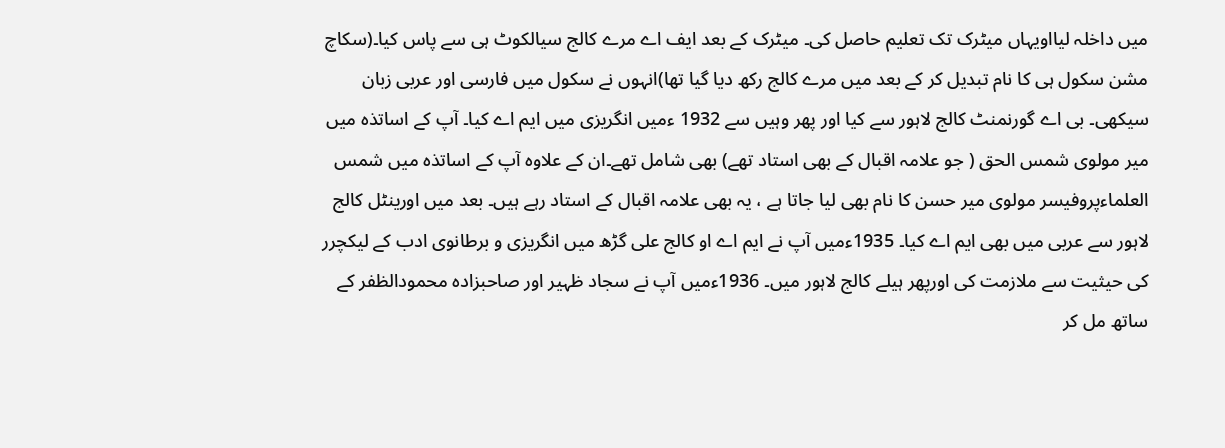میں داخلہ لیااویہاں میٹرک تک تعلیم حاصل کی۔ میٹرک کے بعد ایف اے مرے کالج سیالکوٹ ہی سے پاس کیا۔(سکاچ مشن سکول ہی کا نام تبدیل کر کے بعد میں مرے کالج رکھ دیا گیا تھا)انہوں نے سکول میں فارسی اور عربی زبان سیکھی۔ بی اے گورنمنٹ کالج لاہور سے کیا اور پھر وہیں سے 1932 ءمیں انگریزی میں ایم اے کیا۔ آپ کے اساتذہ میں میر مولوی شمس الحق ( جو علامہ اقبال کے بھی استاد تھے) بھی شامل تھے۔ان کے علاوہ آپ کے اساتذہ میں شمس العلماءپروفیسر مولوی میر حسن کا نام بھی لیا جاتا ہے ، یہ بھی علامہ اقبال کے استاد رہے ہیں۔ بعد میں اورینٹل کالج لاہور سے عربی میں بھی ایم اے کیا۔ 1935ءمیں آپ نے ایم اے او کالج علی گڑھ میں انگریزی و برطانوی ادب کے لیکچرر کی حیثیت سے ملازمت کی اورپھر ہیلے کالج لاہور میں۔ 1936ءمیں آپ نے سجاد ظہیر اور صاحبزادہ محمودالظفر کے ساتھ مل کر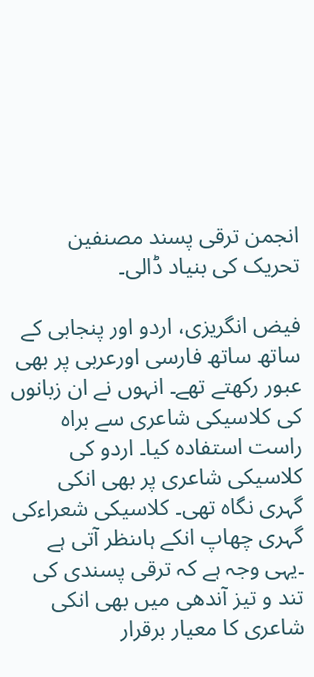انجمن ترقی پسند مصنفین تحریک کی بنیاد ڈالی۔

فیض انگریزی، اردو اور پنجابی کے ساتھ ساتھ فارسی اورعربی پر بھی عبور رکھتے تھے۔ انہوں نے ان زبانوں کی کلاسیکی شاعری سے براہ راست استفادہ کیا۔ اردو کی کلاسیکی شاعری پر بھی انکی گہری نگاہ تھی۔ کلاسیکی شعراءکی گہری چھاپ انکے ہاںنظر آتی ہے ۔یہی وجہ ہے کہ ترقی پسندی کی تند و تیز آندھی میں بھی انکی شاعری کا معیار برقرار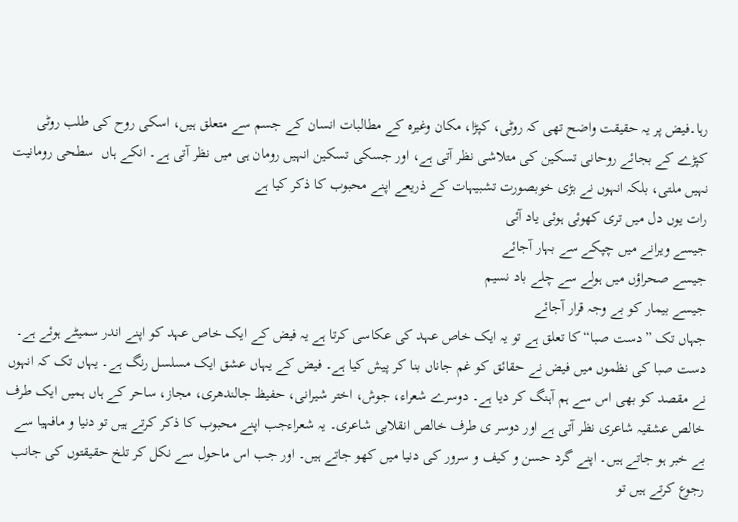رہا۔فیض پر یہ حقیقت واضح تھی کہ روٹی، کپڑا، مکان وغیرہ کے مطالبات انسان کے جسم سے متعلق ہیں، اسکی روح کی طلب روٹی کپڑے کے بجائے روحانی تسکین کی متلاشی نظر آتی ہے، اور جسکی تسکین انہیں رومان ہی میں نظر آتی ہے۔ انکے ہاں  سطحی رومانیت نہیں ملتی، بلکہ انہوں نے بڑی خوبصورت تشبیہات کے ذریعے اپنے محبوب کا ذکر کیا ہے
رات یوں دل میں تری کھوئی ہوئی یاد آئی
جیسے ویرانے میں چپکے سے بہار آجائے
جیسے صحراؤں میں ہولے سے چلے باد نسیم
جیسے بیمار کو بے وجہ قرار آجائے
جہاں تک ”دست صبا“ کا تعلق ہے تو یہ ایک خاص عہد کی عکاسی کرتا ہے یہ فیض کے ایک خاص عہد کو اپنے اندر سمیٹے ہوئے ہے۔ دست صبا کی نظموں میں فیض نے حقائق کو غم جاناں بنا کر پیش کیا ہے۔ فیض کے یہاں عشق ایک مسلسل رنگ ہے۔ یہاں تک کہ انہوں نے مقصد کو بھی اس سے ہم آہنگ کر دیا ہے۔ دوسرے شعراء، جوش، اختر شیرانی، حفیظ جالندھری، مجاز، ساحر کے ہاں ہمیں ایک طرف خالص عشقیہ شاعری نظر آتی ہے اور دوسر ی طرف خالص انقلابی شاعری۔ یہ شعراءجب اپنے محبوب کا ذکر کرتے ہیں تو دنیا و مافہیا سے بے خبر ہو جاتے ہیں۔ اپنے گرد حسن و کیف و سرور کی دنیا میں کھو جاتے ہیں۔ اور جب اس ماحول سے نکل کر تلخ حقیقتوں کی جانب رجوع کرتے ہیں تو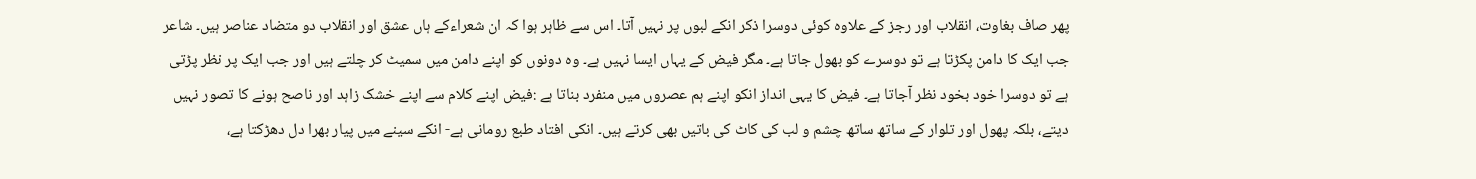پھر صاف بغاوت، انقلاب اور رجز کے علاوہ کوئی دوسرا ذکر انکے لبوں پر نہیں آتا۔ اس سے ظاہر ہوا کہ ان شعراءکے ہاں عشق اور انقلاب دو متضاد عناصر ہیں۔ شاعر جب ایک کا دامن پکڑتا ہے تو دوسرے کو بھول جاتا ہے۔ مگر فیض کے یہاں ایسا نہیں ہے۔ وہ دونوں کو اپنے دامن میں سمیٹ کر چلتے ہیں اور جب ایک پر نظر پڑتی ہے تو دوسرا خود بخود نظر آجاتا ہے۔ فیض کا یہی انداز انکو اپنے ہم عصروں میں منفرد بناتا ہے :فیض اپنے کلام سے اپنے خشک زاہد اور ناصح ہونے کا تصور نہیں دیتے، بلکہ پھول اور تلوار کے ساتھ ساتھ چشم و لب کی کاٹ کی باتیں بھی کرتے ہیں۔ انکی افتاد طبع رومانی ہے- انکے سینے میں پیار بھرا دل دھڑکتا ہے،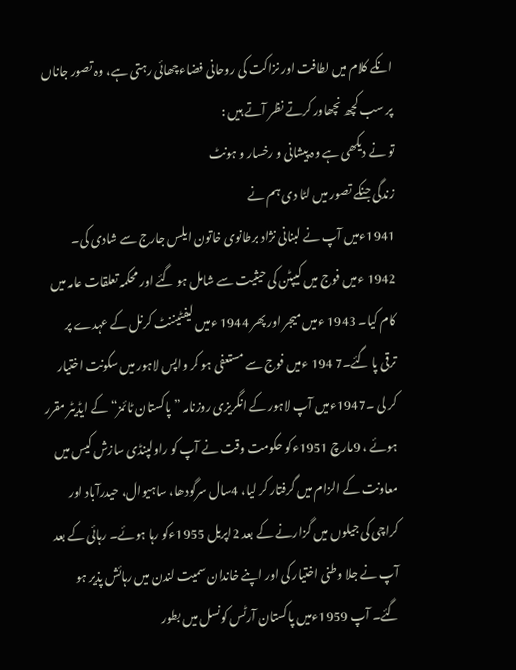انکے کلام میں لطافت اور نزاکت کی روحانی فضاءچھائی رہتی ہے، وہ تصور جاناں پر سب کچھ نچھاور کرتے نظر آتے ہیں :
تو نے دیکھی ہے وہ پیشانی و رخسار و ہونٹ
زندگی جنکے تصور میں لٹا دی ہم نے
1941ءمیں آپ نے لبنانی نژاد برطانوی خاتون ایلس جارج سے شادی کی۔ 1942 ءمیں فوج میں کیپٹن کی حیثیت سے شامل ہو گئے اور محکمہ تعلقات عامہ میں کام کیا۔ 1943 ءمیں میجر اور پھر 1944 ءمیں لیفٹیننٹ کرنل کے عہدے پر ترقی پا گئے۔7 194 ءمیں فوج سے مستعفی ہو کر واپس لاہور میں سکونت اختیار کر لی ۔1947ءمیں آپ لاہور کے انگریزی روزنامہ ”پاکستان ٹائمز“ کے ایڈیٹر مقرر ہوئے ، 9مارچ 1951ءکو حکومت وقت نے آپ کو راولپنڈی سازش کیس میں معاونت کے الزام میں گرفتار کر لیا، 4سال سرگودھا، ساہیوال، حیدرآباد اور کراچی کی جیلوں میں گزارنے کے بعد 2اپریل 1955ءکو رہا ہوئے۔ رہائی کے بعد آپ نے جلا وطنی اختیار کی اور اپنے خاندان سمیت لندن میں رہائش پذیر ہو گئے۔ آپ 1959ءمیں پاکستان آرٹس کونسل میں بطور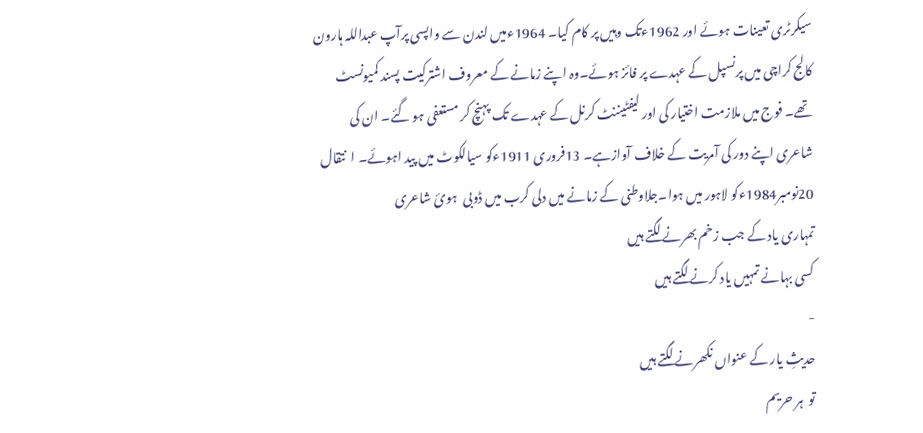سیکرٹری تعینات ہوئے اور 1962ءتک وہیں پر کام کیا۔ 1964ءمیں لندن سے واپسی پرآپ عبداللہ ہارون کالج کراچی میں پرنسپل کے عہدے پر فائز ہوئے۔وہ اپنے زمانے کے معروف اشترکیت پسند کمیونسٹ تھے۔ فوج میں ملازمت اختیار کی اور لیفٹیننٹ کرنل کے عہدے تک پہنچ کر مستعفی ہو گئے۔ ان کی شاعری اپنے دور کی آمریت کے خلاف آوازہے۔ 13فروری 1911ءکو سیالکوٹ میں پید اہوئے۔ ا  نتقال 20نومبر1984ءکو لاہور میں ہوا۔جلاوطنی کے زمانے میں دلی کرب میں ڈوبی  ہوئ شاعری
تمہاری یاد کے جب زخم بھرنے لگتے ہیں
کسی بہانے تمہیں یاد کرنے لگتے ہیں
-
حدیثِ یار کے عنواں نکھرنے لگتے ہیں
تو  ہر حریم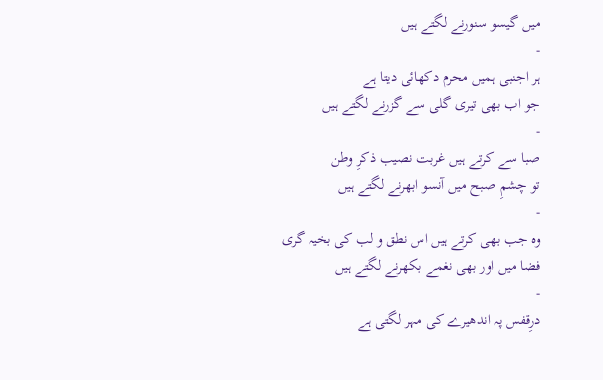میں گیسو سنورنے لگتے ہیں
-
ہر اجنبی ہمیں محرم دکھائی دیتا ہے
جو اب بھی تیری گلی سے گزرنے لگتے ہیں
-
صبا سے کرتے ہیں غربت نصیب ذکرِ وطن
تو چشمِ صبح میں آنسو ابھرنے لگتے ہیں
-
وہ جب بھی کرتے ہیں اس نطق و لب کی بخیہ گری
فضا میں اور بھی نغمے بکھرنے لگتے ہیں
-
درِقفس پہ اندھیرے کی مہر لگتی ہے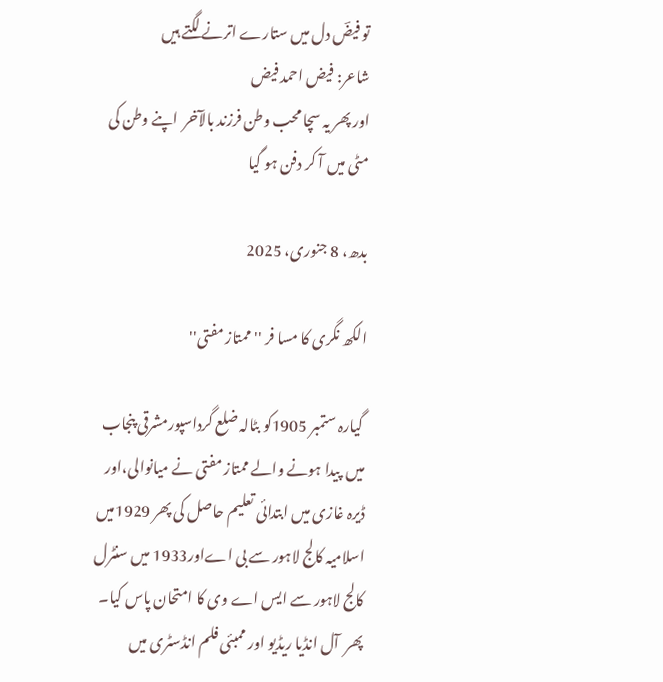تو فیضؔ دل میں ستارے اترنے لگتے ہیں
شاعر: فیض احمد فیض
اور پھر یہ سچا محب وطن فرزند بالآخر  اپنے وطن کی مٹی میں آ کر دفن ہو گیا

بدھ، 8 جنوری، 2025

الکھ نگری کا مسا فر ''ممتاز مفتی''

 گیارہ ستمبر 1905کو بٹالہ ضلع گرداسپورمشرقی پنجاب میں  پیدا ہونے والے ممتاز مفتی نے میانوالی،اور ڈیرہ غازی میں ابتدائی تعلیم حاصل کی پھر 1929میں اسلامیہ کالج لاہور سے بی اےاور1933 میں سنٹرل کالج لاہور سے ایس اے وی کا امتحان پاس کیا۔ پھر  آل انڈیا ریڈیو اور ممبئی فلم انڈسٹری میں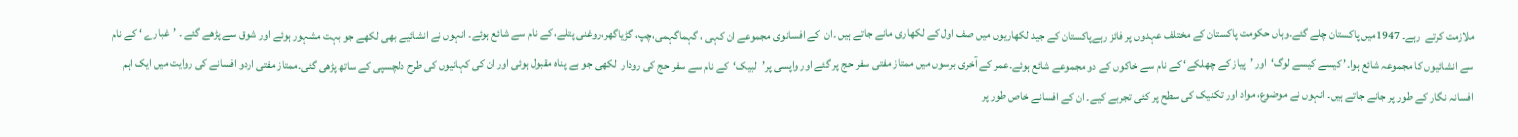ملازمت کرتے  رہے۔ 1947میں پاکستان چلے گئے۔وہاں حکومت پاکستان کے مختلف عہدوں پر فائز رہےپاکستان کے جید لکھاریوں میں صف اول کے لکھاری مانے جاتے ہیں ۔ان  کے افسانوی مجموعے ان کہی ، گہماگہمی،چپ، گڑیاگھر،روغنی پتلے، کے نام سے شائع ہوئے۔ انہوں نے انشائیے بھی لکھے جو بہت مشہور ہوئے اور شوق سے پڑھے گئے ۔ ’غبارے ‘ کے نام سے انشائیوں کا مجموعہ شائع ہوا۔’ کیسے کیسے لوگ‘  اور ’پیاز کے چھلکے‘ کے نام سے خاکوں کے دو مجموعے شائع ہوئے۔عمر کے آخری برسوں میں ممتاز مفتی سفر حج پر گئے اور واپسی پر’لبیک‘  کے نام سے سفر حج کی رودار  لکھی جو بے پناہ مقبول ہوئی اور ان کی کہانیوں کی طرح دلچسپی کے ساتھ پڑھی گئی۔ممتاز مفتی اردو افسانے کی روایت میں ایک اہم افسانہ نگار کے طور پر جانے جاتے ہیں۔ انہوں نے موضوع، مواد اور تکنیک کی سطح پر کئی تجربے کیے۔ ان کے افسانے خاص طور پر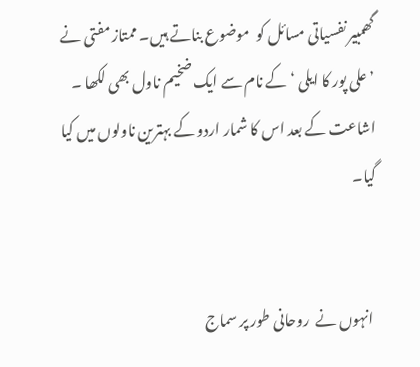گھمبیر نفسیاتی مسائل کو  موضوع بناتے ہیں۔ ممتاز مفتی نے ’علی پور کا ایلی ‘ کے نام سے ایک ضخیم ناول بھی لکھا ۔   اشاعت کے بعد اس کا شمار اردو کے بہترین ناولوں میں کیا گیا۔


 انہوں نے  روحانی طور پر سماج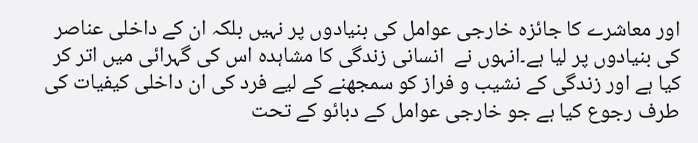اور معاشرے کا جائزہ خارجی عوامل کی بنیادوں پر نہیں بلکہ ان کے داخلی عناصر کی بنیادوں پر لیا ہے۔انہوں نے  انسانی زندگی کا مشاہدہ اس کی گہرائی میں اتر کر کیا ہے اور زندگی کے نشیب و فراز کو سمجھنے کے لیے فرد کی ان داخلی کیفیات کی طرف رجوع کیا ہے جو خارجی عوامل کے دبائو کے تحت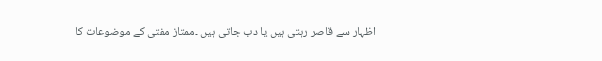اظہار سے قاصر رہتی ہیں یا دب جاتی ہیں ۔ممتاز مفتی کے موضوعات کا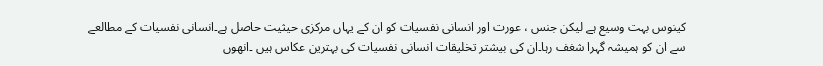کینوس بہت وسیع ہے لیکن جنس ، عورت اور انسانی نفسیات کو ان کے یہاں مرکزی حیثیت حاصل ہے۔انسانی نفسیات کے مطالعے سے ان کو ہمیشہ گہرا شغف رہا۔ان کی بیشتر تخلیقات انسانی نفسیات کی بہترین عکاس ہیں ۔انھوں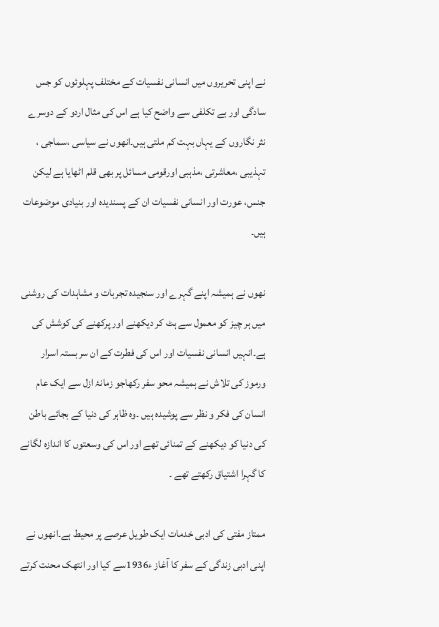نے اپنی تحریروں میں انسانی نفسیات کے مختلف پہلوئوں کو جس سادگی اور بے تکلفی سے واضح کیا ہے اس کی مثال اردو کے دوسرے نثر نگاروں کے یہاں بہت کم ملتی ہیں۔انھوں نے سیاسی ،سماجی ، تہذیبی ،معاشرتی ،مذہبی اورقومی مسائل پر بھی قلم اٹھایا ہے لیکن جنس، عورت اور انسانی نفسیات ان کے پسندیدہ اور بنیادی موضوعات ہیں۔

نھوں نے ہمیشہ اپنے گہرے اور سنجیدہ تجربات و مشاہدات کی روشنی میں ہر چیز کو معمول سے ہٹ کر دیکھنے اور پرکھنے کی کوشش کی ہے۔انہیں انسانی نفسیات اور اس کی فطرت کے ان سربستہ اسرار ورموز کی تلاش نے ہمیشہ محو سفر رکھاجو زمانۂ ازل سے ایک عام انسان کی فکر و نظر سے پوشیدہ ہیں ۔وہ ظاہر کی دنیا کے بجائے باطن کی دنیا کو دیکھنے کے تمنائی تھے اور اس کی وسعتوں کا اندازہ لگانے کا گہرا اشتیاق رکھتے تھے ۔

ممتاز مفتی کی ادبی خدمات ایک طویل عرصے پر محیط ہے۔انھوں نے اپنی ادبی زندگی کے سفر کا آغاز ء1936سے کیا اور انتھک محنت کرتے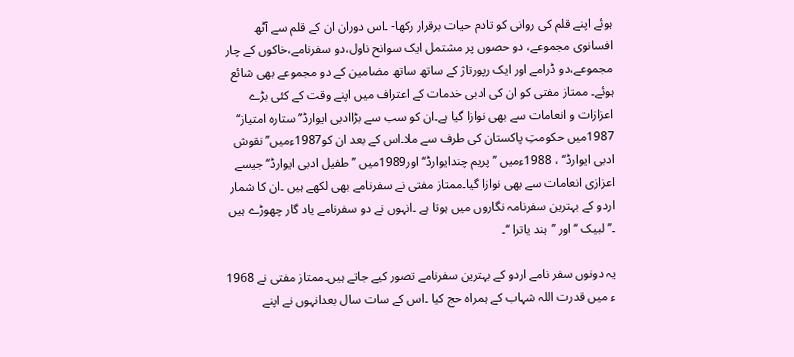ہوئے اپنے قلم کی روانی کو تادم حیات برقرار رکھا- ۔اس دوران ان کے قلم سے آٹھ افسانوی مجموعے، دو حصوں پر مشتمل ایک سوانح ناول،دو سفرنامے،خاکوں کے چار مجموعے،دو ڈرامے اور ایک رپورتاژ کے ساتھ ساتھ مضامین کے دو مجموعے بھی شائع ہوئے۔ ممتاز مفتی کو ان کی ادبی خدمات کے اعتراف میں اپنے وقت کے کئی بڑے اعزازات و انعامات سے بھی نوازا گیا ہے۔ان کو سب سے بڑاادبی ایوارڈ’’ستارہ امتیاز‘‘ 1987میں حکومتِ پاکستان کی طرف سے ملا۔اس کے بعد ان کو1987ءمیں’’نقوش ادبی ایوارڈ‘‘ ، 1988ءمیں ’’پریم چندایوارڈ‘‘اور1989میں ’’طفیل ادبی ایوارڈ‘‘جیسے اعزازی انعامات سے بھی نوازا گیا۔ممتاز مفتی نے سفرنامے بھی لکھے ہیں ۔ان کا شمار اردو کے بہترین سفرنامہ نگاروں میں ہوتا ہے ۔انہوں نے دو سفرنامے یاد گار چھوڑے ہیں ۔’’لبیک ‘‘اور ’’ہند یاترا ‘‘۔

یہ دونوں سفر نامے اردو کے بہترین سفرنامے تصور کیے جاتے ہیں۔ممتاز مفتی نے 1968 ء میں قدرت اللہ شہاب کے ہمراہ حج کیا ۔اس کے سات سال بعدانہوں نے اپنے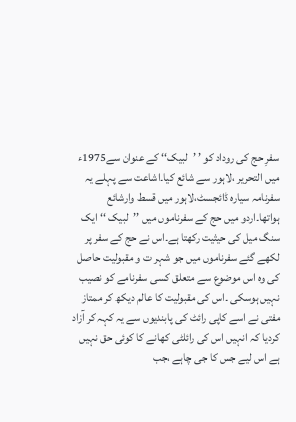سفرِ حج کی روداد کو ’ ’لبیک‘‘ کے عنوان سے1975ء میں التحریر ،لاہور سے شائع کیا۔اشاعت سے پہلے یہ سفرنامہ سیارہ ڈائجسٹ،لاہور میں قسط وارشائع ہواتھا۔اردو میں حج کے سفرناموں میں ’’لبیک ‘‘ ایک سنگ میل کی حیثیت رکھتا ہے۔اس نے حج کے سفر پر لکھے گئے سفرناموں میں جو شہر ت و مقبولیت حاصل کی وہ اس موضوع سے متعلق کسی سفرنامے کو نصیب نہیں ہوسکی ۔اس کی مقبولیت کا عالم دیکھ کر ممتاز مفتی نے اسے کاپی رائٹ کی پابندیوں سے یہ کہہ کر آزاد کردیا کہ انہیں اس کی رائلٹی کھانے کا کوئی حق نہیں ہے اس لیے جس کا جی چاہے ،جب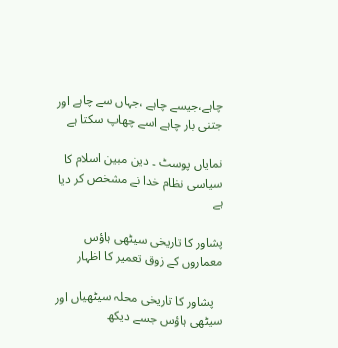چاہے،جیسے چاہے ،جہاں سے چاہے اور جتنی بار چاہے اسے چھاپ سکتا ہے

نمایاں پوسٹ ۔ دین مبین اسلام کا سیاسی نظام خدا نے مشخص کر دیا ہے

پشاور کا تاریخی سیٹھی ہاؤس معماروں کے زوق تعمیر کا اظہار

   پشاور کا تاریخی محلہ سیٹھیاں اور سیٹھی ہاؤس جسے دیکھ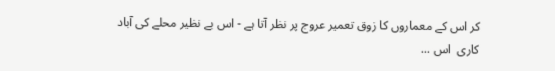کر اس کے معماروں کا زوق تعمیر عروج پر نظر آتا ہے - اس بے نظیر محلے کی آباد کاری  اس ...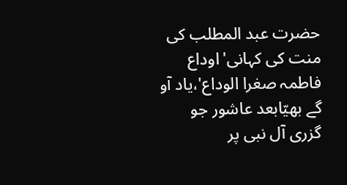حضرت عبد المطلب کی منت کی کہانی'اوداع فاطمہ صغرا الوداع'،یاد آو گے بھیّابعد عاشور جو گزری آل نبی پر